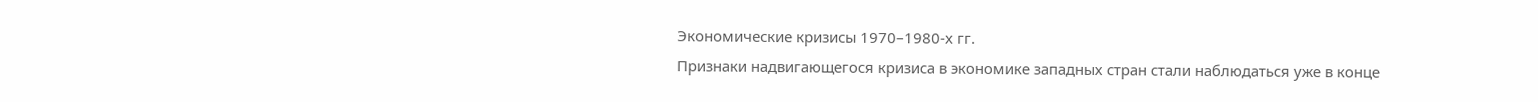Экономические кризисы 1970–1980-х гг.
Признаки надвигающегося кризиса в экономике западных стран стали наблюдаться уже в конце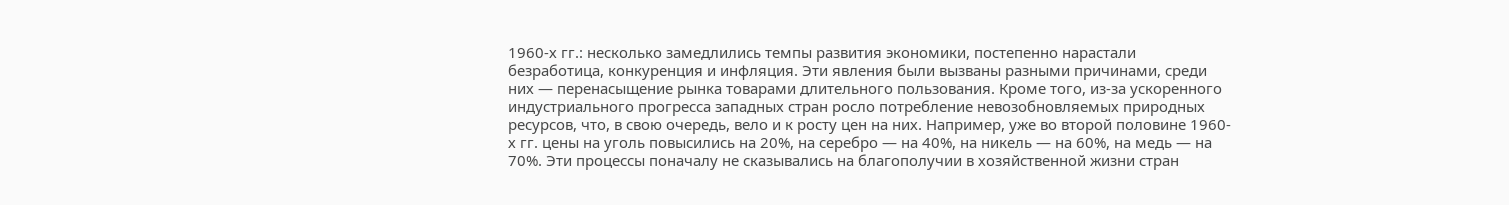1960-х гг.: несколько замедлились темпы развития экономики, постепенно нарастали безработица, конкуренция и инфляция. Эти явления были вызваны разными причинами, среди них — перенасыщение рынка товарами длительного пользования. Кроме того, из-за ускоренного индустриального прогресса западных стран росло потребление невозобновляемых природных ресурсов, что, в свою очередь, вело и к росту цен на них. Например, уже во второй половине 1960-х гг. цены на уголь повысились на 20%, на серебро — на 40%, на никель — на 60%, на медь — на 70%. Эти процессы поначалу не сказывались на благополучии в хозяйственной жизни стран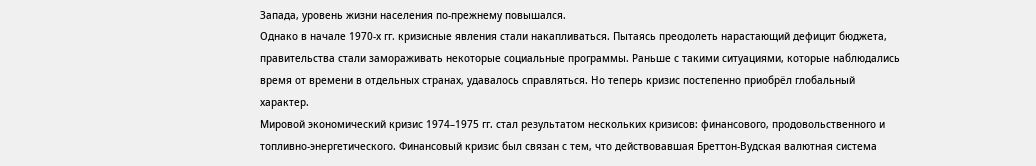Запада, уровень жизни населения по-прежнему повышался.
Однако в начале 1970-х гг. кризисные явления стали накапливаться. Пытаясь преодолеть нарастающий дефицит бюджета, правительства стали замораживать некоторые социальные программы. Раньше с такими ситуациями, которые наблюдались время от времени в отдельных странах, удавалось справляться. Но теперь кризис постепенно приобрёл глобальный характер.
Мировой экономический кризис 1974–1975 гг. стал результатом нескольких кризисов: финансового, продовольственного и топливно-энергетического. Финансовый кризис был связан с тем, что действовавшая Бреттон-Вудская валютная система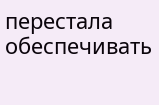перестала обеспечивать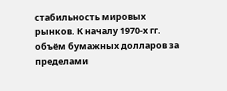стабильность мировых рынков. К началу 1970-х гг. объём бумажных долларов за пределами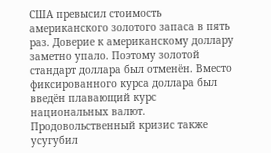США превысил стоимость американского золотого запаса в пять раз. Доверие к американскому доллару заметно упало. Поэтому золотой стандарт доллара был отменён. Вместо фиксированного курса доллара был введён плавающий курс национальных валют.
Продовольственный кризис также усугубил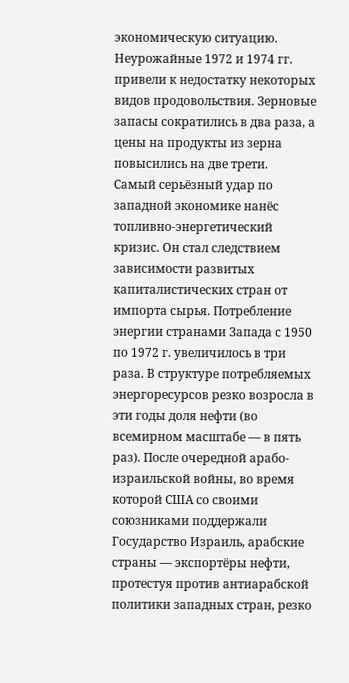экономическую ситуацию. Неурожайные 1972 и 1974 гг. привели к недостатку некоторых видов продовольствия. Зерновые запасы сократились в два раза, а цены на продукты из зерна повысились на две трети.
Самый серьёзный удар по западной экономике нанёс топливно-энергетический кризис. Он стал следствием зависимости развитых капиталистических стран от импорта сырья. Потребление энергии странами Запада с 1950 по 1972 г. увеличилось в три раза. В структуре потребляемых энергоресурсов резко возросла в эти годы доля нефти (во всемирном масштабе — в пять раз). После очередной арабо-израильской войны, во время которой США со своими союзниками поддержали Государство Израиль, арабские страны — экспортёры нефти, протестуя против антиарабской политики западных стран, резко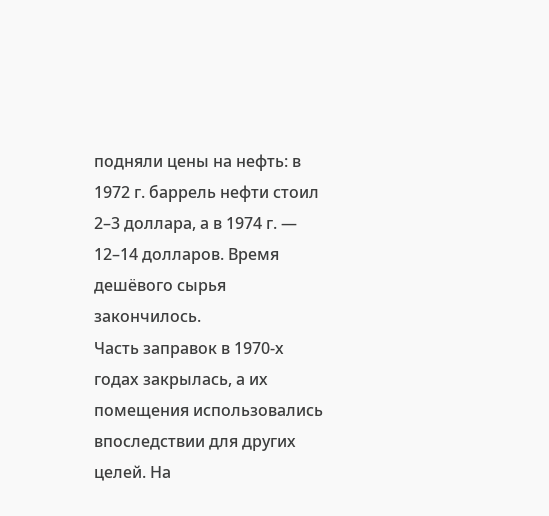подняли цены на нефть: в 1972 г. баррель нефти стоил 2–3 доллара, а в 1974 г. — 12–14 долларов. Время дешёвого сырья закончилось.
Часть заправок в 1970-х годах закрылась, а их помещения использовались впоследствии для других целей. На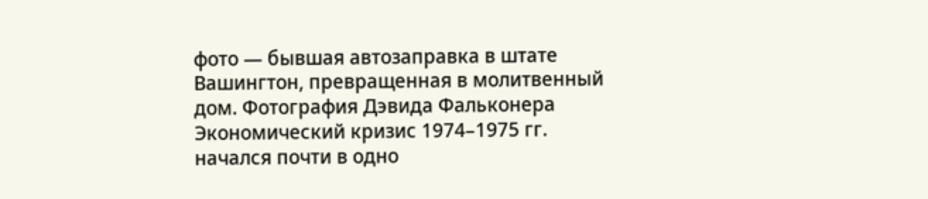фото — бывшая автозаправка в штате Вашингтон, превращенная в молитвенный дом. Фотография Дэвида Фальконера
Экономический кризис 1974–1975 гг. начался почти в одно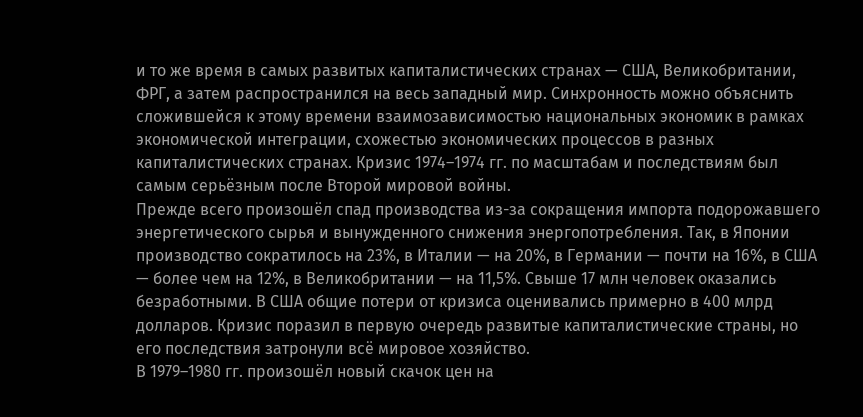и то же время в самых развитых капиталистических странах — США, Великобритании, ФРГ, а затем распространился на весь западный мир. Синхронность можно объяснить сложившейся к этому времени взаимозависимостью национальных экономик в рамках экономической интеграции, схожестью экономических процессов в разных капиталистических странах. Кризис 1974–1974 гг. по масштабам и последствиям был самым серьёзным после Второй мировой войны.
Прежде всего произошёл спад производства из-за сокращения импорта подорожавшего энергетического сырья и вынужденного снижения энергопотребления. Так, в Японии производство сократилось на 23%, в Италии — на 20%, в Германии — почти на 16%, в США — более чем на 12%, в Великобритании — на 11,5%. Свыше 17 млн человек оказались безработными. В США общие потери от кризиса оценивались примерно в 400 млрд долларов. Кризис поразил в первую очередь развитые капиталистические страны, но его последствия затронули всё мировое хозяйство.
В 1979–1980 гг. произошёл новый скачок цен на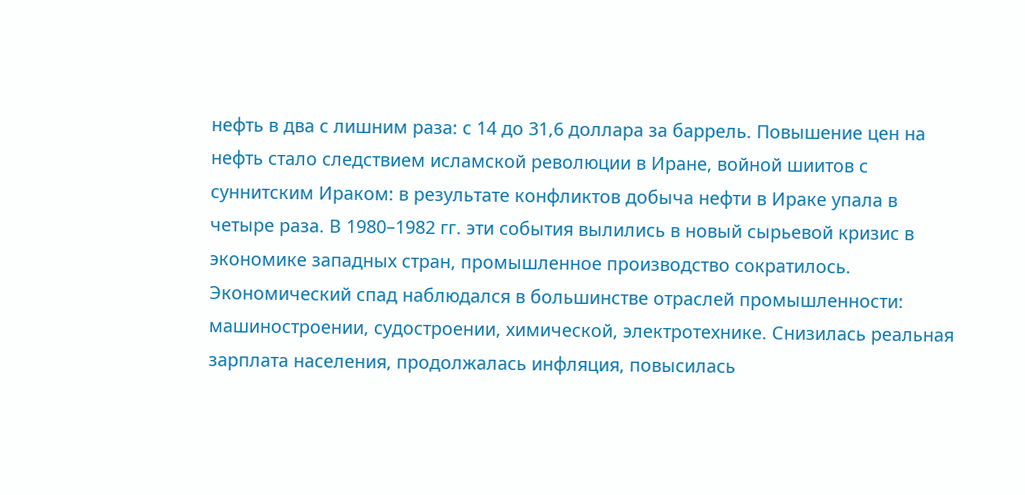нефть в два с лишним раза: с 14 до 31,6 доллара за баррель. Повышение цен на нефть стало следствием исламской революции в Иране, войной шиитов с суннитским Ираком: в результате конфликтов добыча нефти в Ираке упала в четыре раза. В 1980–1982 гг. эти события вылились в новый сырьевой кризис в экономике западных стран, промышленное производство сократилось.
Экономический спад наблюдался в большинстве отраслей промышленности: машиностроении, судостроении, химической, электротехнике. Снизилась реальная зарплата населения, продолжалась инфляция, повысилась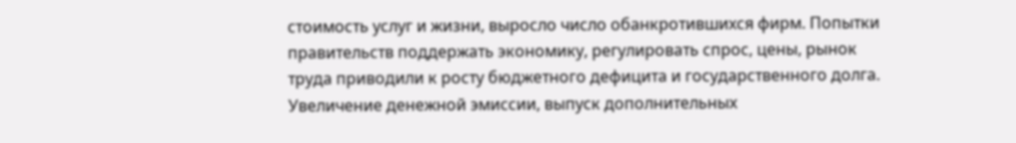стоимость услуг и жизни, выросло число обанкротившихся фирм. Попытки правительств поддержать экономику, регулировать спрос, цены, рынок труда приводили к росту бюджетного дефицита и государственного долга. Увеличение денежной эмиссии, выпуск дополнительных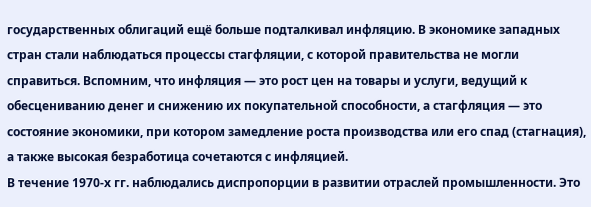государственных облигаций ещё больше подталкивал инфляцию. В экономике западных стран стали наблюдаться процессы стагфляции, с которой правительства не могли справиться. Вспомним, что инфляция — это рост цен на товары и услуги, ведущий к обесцениванию денег и снижению их покупательной способности, а стагфляция — это состояние экономики, при котором замедление роста производства или его спад (стагнация), а также высокая безработица сочетаются с инфляцией.
В течение 1970-х гг. наблюдались диспропорции в развитии отраслей промышленности. Это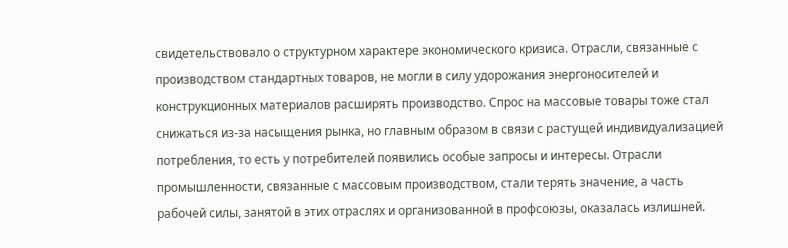свидетельствовало о структурном характере экономического кризиса. Отрасли, связанные с производством стандартных товаров, не могли в силу удорожания энергоносителей и конструкционных материалов расширять производство. Спрос на массовые товары тоже стал снижаться из-за насыщения рынка, но главным образом в связи с растущей индивидуализацией потребления, то есть у потребителей появились особые запросы и интересы. Отрасли промышленности, связанные с массовым производством, стали терять значение, а часть рабочей силы, занятой в этих отраслях и организованной в профсоюзы, оказалась излишней.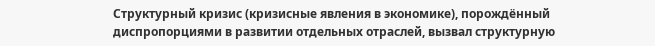Структурный кризис (кризисные явления в экономике), порождённый диспропорциями в развитии отдельных отраслей, вызвал структурную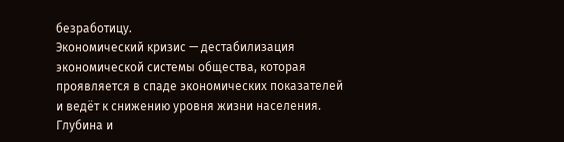безработицу.
Экономический кризис — дестабилизация экономической системы общества, которая проявляется в спаде экономических показателей и ведёт к снижению уровня жизни населения.
Глубина и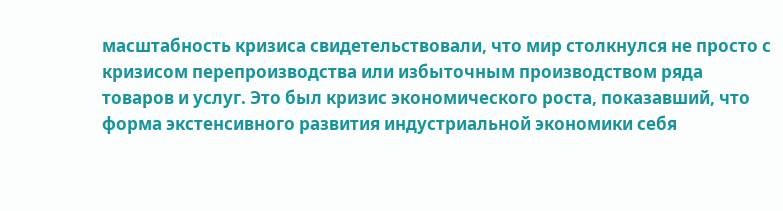масштабность кризиса свидетельствовали, что мир столкнулся не просто с кризисом перепроизводства или избыточным производством ряда товаров и услуг. Это был кризис экономического роста, показавший, что форма экстенсивного развития индустриальной экономики себя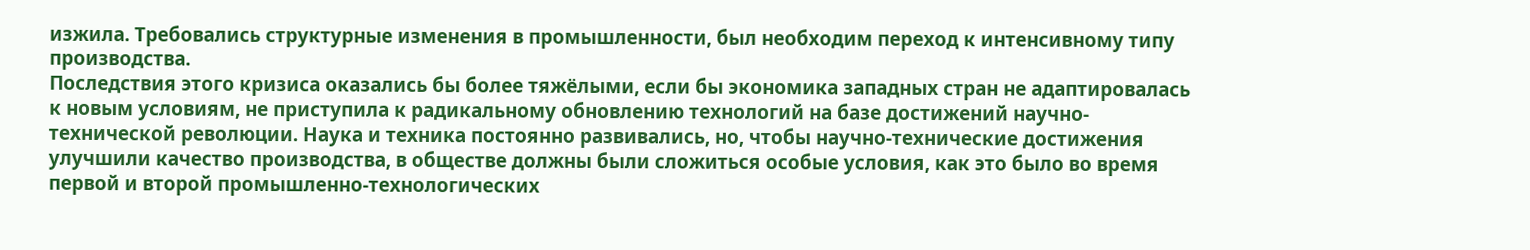изжила. Требовались структурные изменения в промышленности, был необходим переход к интенсивному типу производства.
Последствия этого кризиса оказались бы более тяжёлыми, если бы экономика западных стран не адаптировалась к новым условиям, не приступила к радикальному обновлению технологий на базе достижений научно-технической революции. Наука и техника постоянно развивались, но, чтобы научно-технические достижения улучшили качество производства, в обществе должны были сложиться особые условия, как это было во время первой и второй промышленно-технологических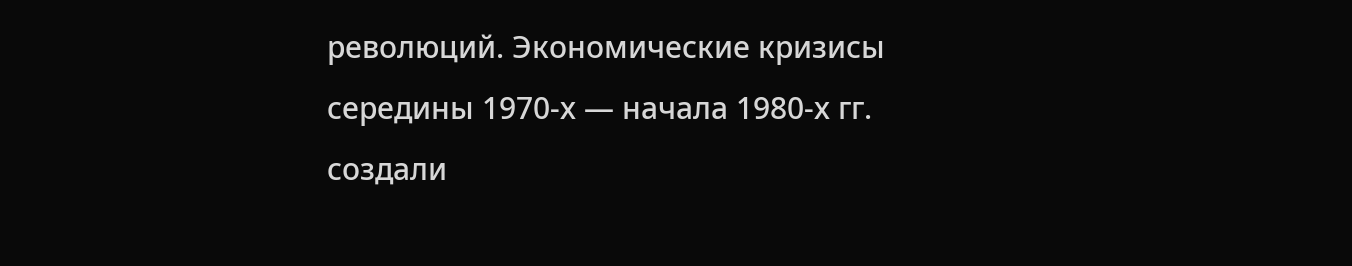революций. Экономические кризисы середины 1970-х — начала 1980-х гг. создали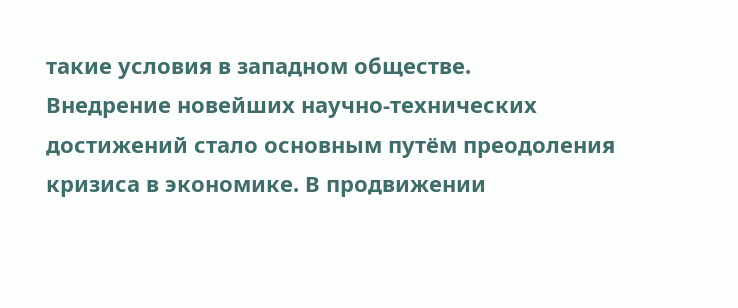такие условия в западном обществе.
Внедрение новейших научно-технических достижений стало основным путём преодоления кризиса в экономике. В продвижении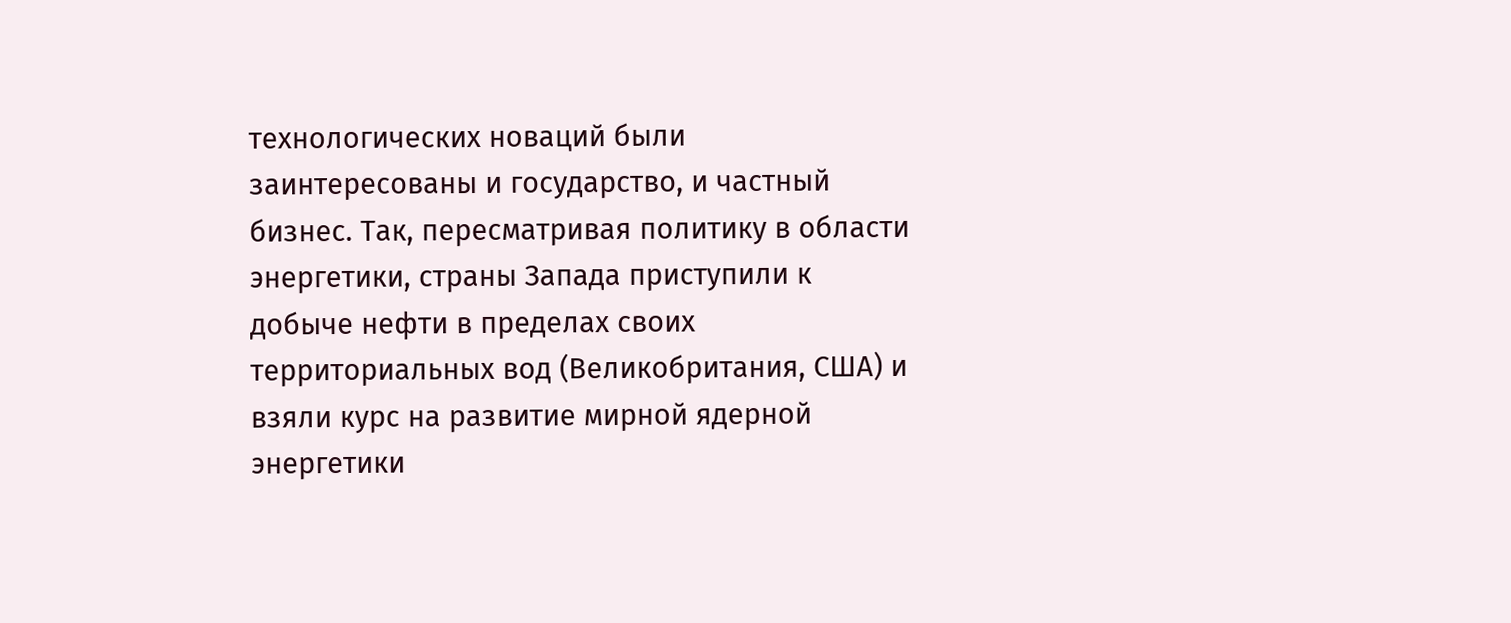технологических новаций были заинтересованы и государство, и частный бизнес. Так, пересматривая политику в области энергетики, страны Запада приступили к добыче нефти в пределах своих территориальных вод (Великобритания, США) и взяли курс на развитие мирной ядерной энергетики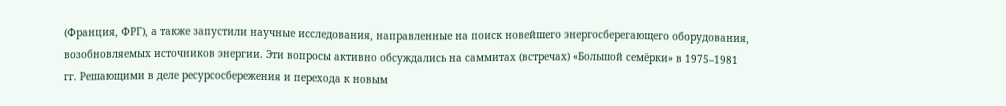(Франция, ФРГ), а также запустили научные исследования, направленные на поиск новейшего энергосберегающего оборудования, возобновляемых источников энергии. Эти вопросы активно обсуждались на саммитах (встречах) «Большой семёрки» в 1975–1981 гг. Решающими в деле ресурсосбережения и перехода к новым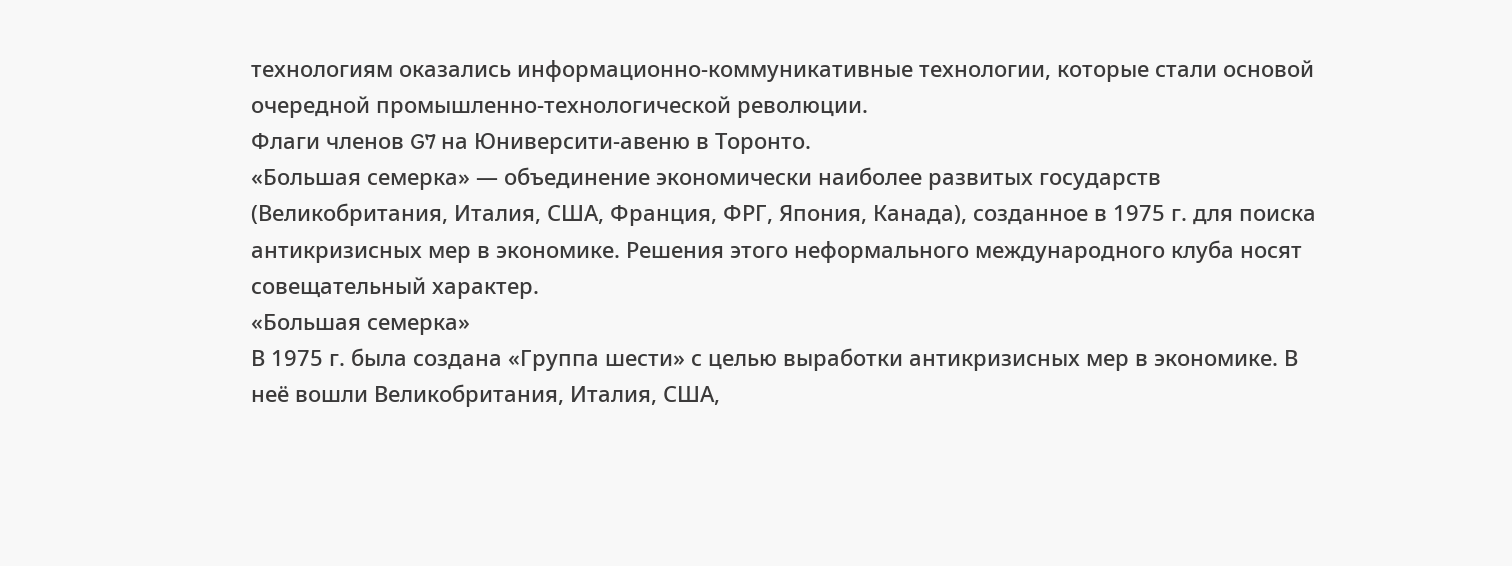технологиям оказались информационно-коммуникативные технологии, которые стали основой очередной промышленно-технологической революции.
Флаги членов G7 на Юниверсити-авеню в Торонто.
«Большая семерка» — объединение экономически наиболее развитых государств (Великобритания, Италия, США, Франция, ФРГ, Япония, Канада), созданное в 1975 г. для поиска антикризисных мер в экономике. Решения этого неформального международного клуба носят совещательный характер.
«Большая семерка»
В 1975 г. была создана «Группа шести» с целью выработки антикризисных мер в экономике. В неё вошли Великобритания, Италия, США,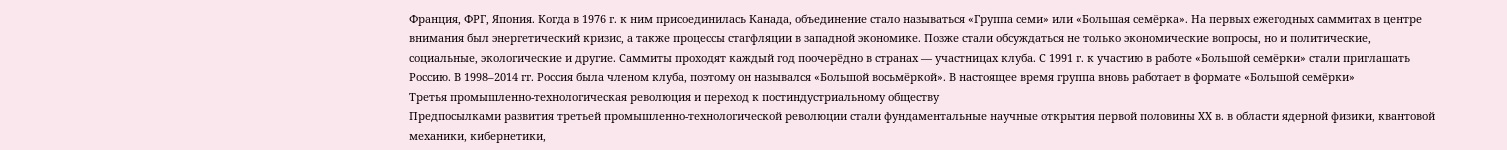Франция, ФРГ, Япония. Когда в 1976 г. к ним присоединилась Канада, объединение стало называться «Группа семи» или «Большая семёрка». На первых ежегодных саммитах в центре внимания был энергетический кризис, а также процессы стагфляции в западной экономике. Позже стали обсуждаться не только экономические вопросы, но и политические, социальные, экологические и другие. Саммиты проходят каждый год поочерёдно в странах — участницах клуба. С 1991 г. к участию в работе «Большой семёрки» стали приглашать Россию. В 1998–2014 гг. Россия была членом клуба, поэтому он назывался «Большой восьмёркой». В настоящее время группа вновь работает в формате «Большой семёрки»
Третья промышленно-технологическая революция и переход к постиндустриальному обществу
Предпосылками развития третьей промышленно-технологической революции стали фундаментальные научные открытия первой половины XX в. в области ядерной физики, квантовой механики, кибернетики,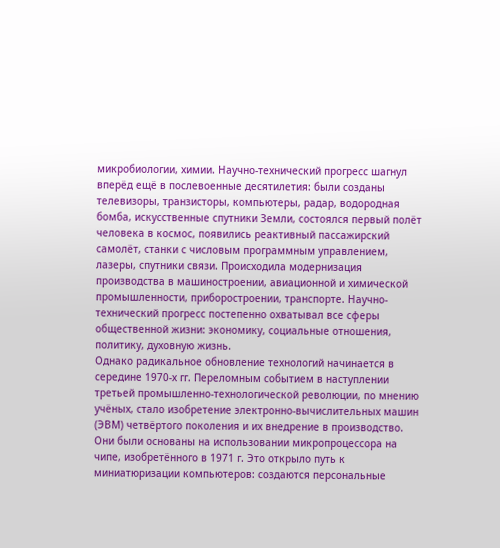микробиологии, химии. Научно-технический прогресс шагнул вперёд ещё в послевоенные десятилетия: были созданы телевизоры, транзисторы, компьютеры, радар, водородная бомба, искусственные спутники Земли, состоялся первый полёт человека в космос, появились реактивный пассажирский самолёт, станки с числовым программным управлением, лазеры, спутники связи. Происходила модернизация производства в машиностроении, авиационной и химической промышленности, приборостроении, транспорте. Научно-технический прогресс постепенно охватывал все сферы общественной жизни: экономику, социальные отношения, политику, духовную жизнь.
Однако радикальное обновление технологий начинается в середине 1970-х гг. Переломным событием в наступлении третьей промышленно-технологической революции, по мнению учёных, стало изобретение электронно-вычислительных машин (ЭВМ) четвёртого поколения и их внедрение в производство. Они были основаны на использовании микропроцессора на чипе, изобретённого в 1971 г. Это открыло путь к миниатюризации компьютеров: создаются персональные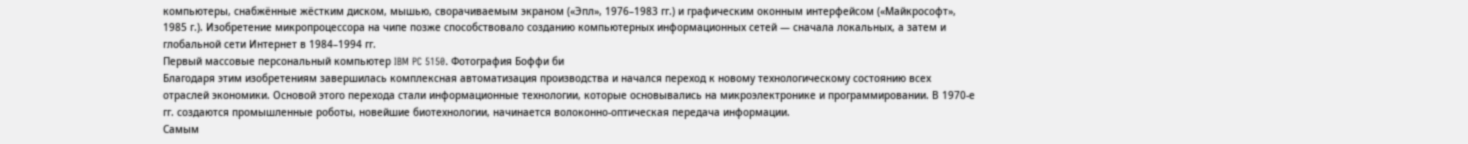компьютеры, снабжённые жёстким диском, мышью, сворачиваемым экраном («Эпл», 1976–1983 гг.) и графическим оконным интерфейсом («Майкрософт», 1985 г.). Изобретение микропроцессора на чипе позже способствовало созданию компьютерных информационных сетей — сначала локальных, а затем и глобальной сети Интернет в 1984–1994 гг.
Первый массовые персональный компьютер IBM PC 5150. Фотография Боффи би
Благодаря этим изобретениям завершилась комплексная автоматизация производства и начался переход к новому технологическому состоянию всех отраслей экономики. Основой этого перехода стали информационные технологии, которые основывались на микроэлектронике и программировании. В 1970-е гг. создаются промышленные роботы, новейшие биотехнологии, начинается волоконно-оптическая передача информации.
Самым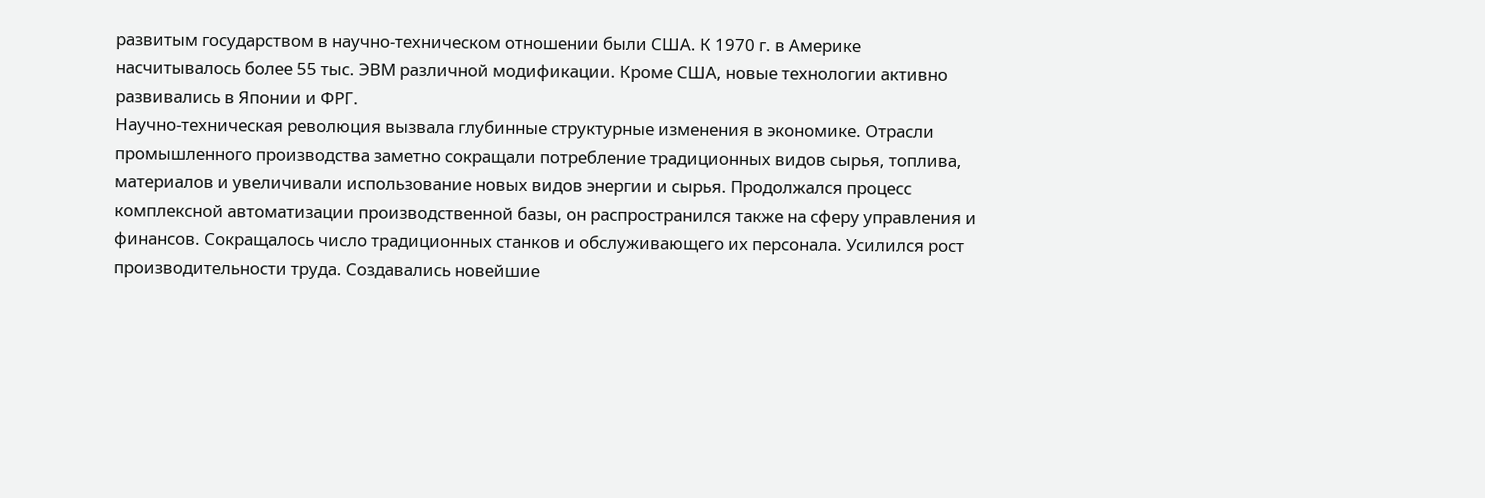развитым государством в научно-техническом отношении были США. К 1970 г. в Америке насчитывалось более 55 тыс. ЭВМ различной модификации. Кроме США, новые технологии активно развивались в Японии и ФРГ.
Научно-техническая революция вызвала глубинные структурные изменения в экономике. Отрасли промышленного производства заметно сокращали потребление традиционных видов сырья, топлива, материалов и увеличивали использование новых видов энергии и сырья. Продолжался процесс комплексной автоматизации производственной базы, он распространился также на сферу управления и финансов. Сокращалось число традиционных станков и обслуживающего их персонала. Усилился рост производительности труда. Создавались новейшие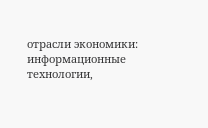отрасли экономики: информационные технологии,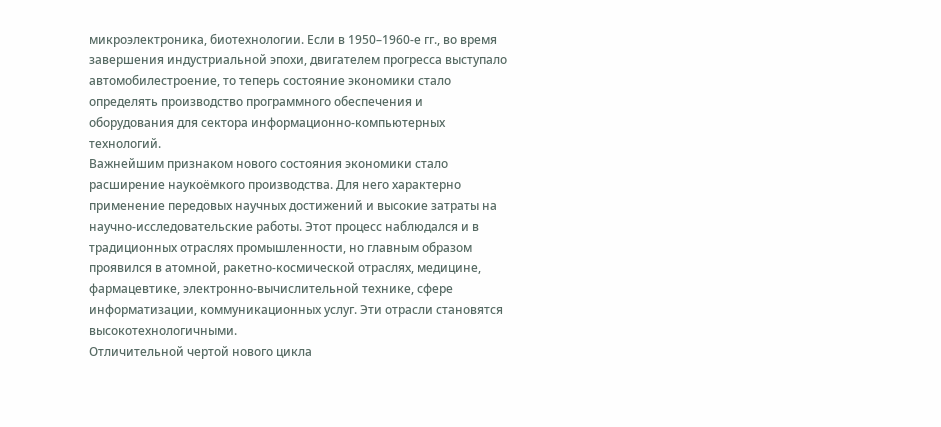микроэлектроника, биотехнологии. Если в 1950–1960-е гг., во время завершения индустриальной эпохи, двигателем прогресса выступало автомобилестроение, то теперь состояние экономики стало определять производство программного обеспечения и оборудования для сектора информационно-компьютерных технологий.
Важнейшим признаком нового состояния экономики стало расширение наукоёмкого производства. Для него характерно применение передовых научных достижений и высокие затраты на научно-исследовательские работы. Этот процесс наблюдался и в традиционных отраслях промышленности, но главным образом проявился в атомной, ракетно-космической отраслях, медицине, фармацевтике, электронно-вычислительной технике, сфере информатизации, коммуникационных услуг. Эти отрасли становятся высокотехнологичными.
Отличительной чертой нового цикла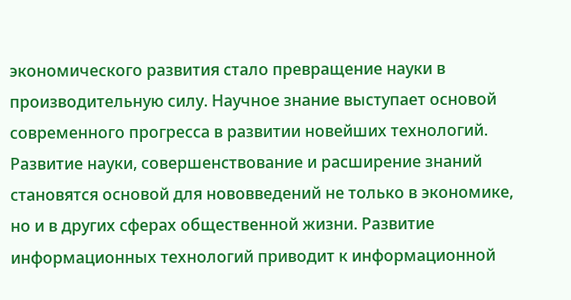экономического развития стало превращение науки в производительную силу. Научное знание выступает основой современного прогресса в развитии новейших технологий. Развитие науки, совершенствование и расширение знаний становятся основой для нововведений не только в экономике, но и в других сферах общественной жизни. Развитие информационных технологий приводит к информационной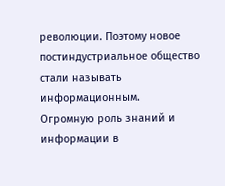революции. Поэтому новое постиндустриальное общество стали называть информационным.
Огромную роль знаний и информации в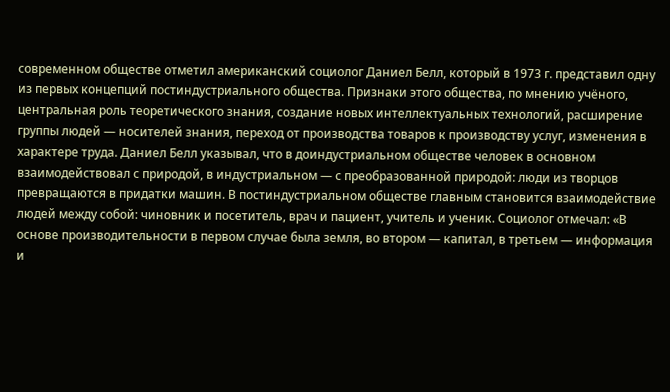современном обществе отметил американский социолог Даниел Белл, который в 1973 г. представил одну из первых концепций постиндустриального общества. Признаки этого общества, по мнению учёного, центральная роль теоретического знания, создание новых интеллектуальных технологий, расширение группы людей — носителей знания, переход от производства товаров к производству услуг, изменения в характере труда. Даниел Белл указывал, что в доиндустриальном обществе человек в основном взаимодействовал с природой, в индустриальном — с преобразованной природой: люди из творцов превращаются в придатки машин. В постиндустриальном обществе главным становится взаимодействие людей между собой: чиновник и посетитель, врач и пациент, учитель и ученик. Социолог отмечал: «В основе производительности в первом случае была земля, во втором — капитал, в третьем — информация и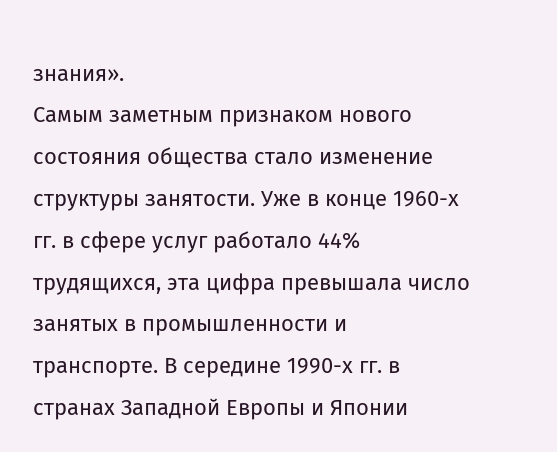знания».
Самым заметным признаком нового состояния общества стало изменение структуры занятости. Уже в конце 1960-х гг. в сфере услуг работало 44% трудящихся, эта цифра превышала число занятых в промышленности и транспорте. В середине 1990-х гг. в странах Западной Европы и Японии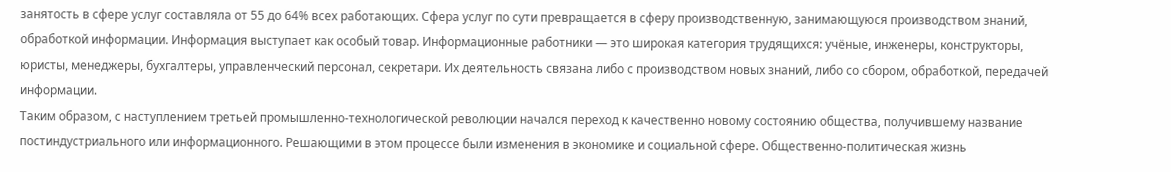занятость в сфере услуг составляла от 55 до 64% всех работающих. Сфера услуг по сути превращается в сферу производственную, занимающуюся производством знаний, обработкой информации. Информация выступает как особый товар. Информационные работники — это широкая категория трудящихся: учёные, инженеры, конструкторы, юристы, менеджеры, бухгалтеры, управленческий персонал, секретари. Их деятельность связана либо с производством новых знаний, либо со сбором, обработкой, передачей информации.
Таким образом, с наступлением третьей промышленно-технологической революции начался переход к качественно новому состоянию общества, получившему название постиндустриального или информационного. Решающими в этом процессе были изменения в экономике и социальной сфере. Общественно-политическая жизнь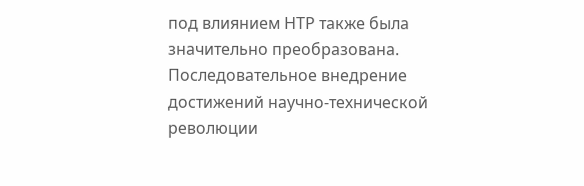под влиянием НТР также была значительно преобразована.
Последовательное внедрение достижений научно-технической революции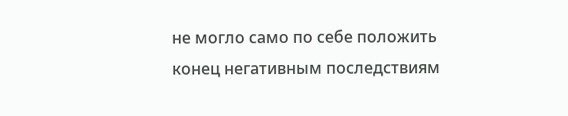не могло само по себе положить конец негативным последствиям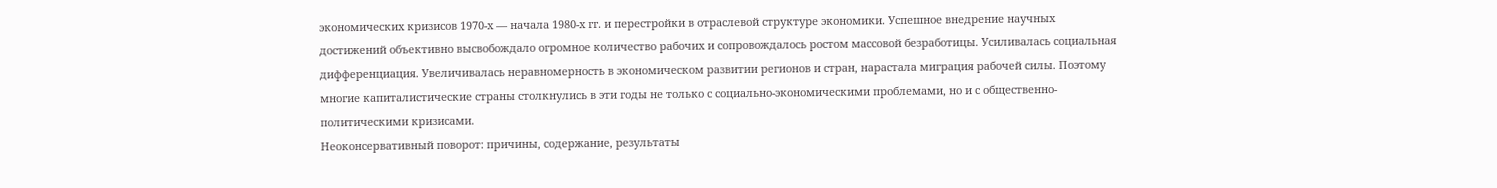экономических кризисов 1970-х — начала 1980-х гг. и перестройки в отраслевой структуре экономики. Успешное внедрение научных достижений объективно высвобождало огромное количество рабочих и сопровождалось ростом массовой безработицы. Усиливалась социальная дифференциация. Увеличивалась неравномерность в экономическом развитии регионов и стран, нарастала миграция рабочей силы. Поэтому многие капиталистические страны столкнулись в эти годы не только с социально-экономическими проблемами, но и с общественно-политическими кризисами.
Неоконсервативный поворот: причины, содержание, результаты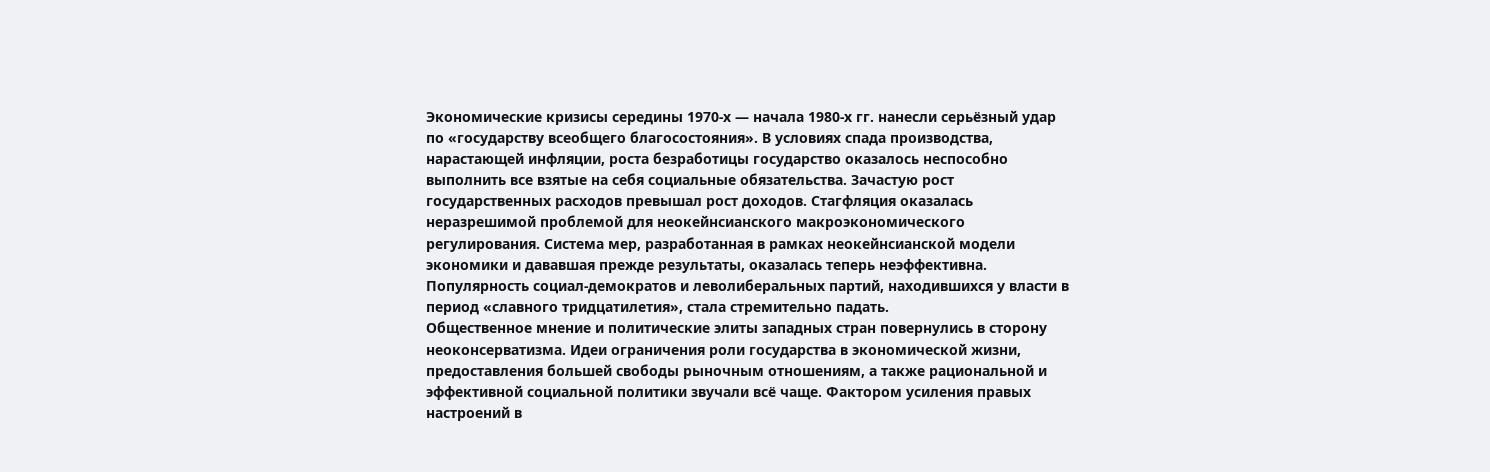Экономические кризисы середины 1970-х — начала 1980-х гг. нанесли серьёзный удар по «государству всеобщего благосостояния». В условиях спада производства, нарастающей инфляции, роста безработицы государство оказалось неспособно выполнить все взятые на себя социальные обязательства. Зачастую рост государственных расходов превышал рост доходов. Стагфляция оказалась неразрешимой проблемой для неокейнсианского макроэкономического регулирования. Система мер, разработанная в рамках неокейнсианской модели экономики и дававшая прежде результаты, оказалась теперь неэффективна. Популярность социал-демократов и леволиберальных партий, находившихся у власти в период «славного тридцатилетия», стала стремительно падать.
Общественное мнение и политические элиты западных стран повернулись в сторону неоконсерватизма. Идеи ограничения роли государства в экономической жизни, предоставления большей свободы рыночным отношениям, а также рациональной и эффективной социальной политики звучали всё чаще. Фактором усиления правых настроений в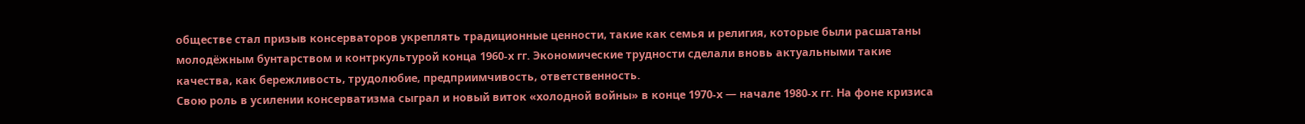обществе стал призыв консерваторов укреплять традиционные ценности, такие как семья и религия, которые были расшатаны молодёжным бунтарством и контркультурой конца 1960-х гг. Экономические трудности сделали вновь актуальными такие качества, как бережливость, трудолюбие, предприимчивость, ответственность.
Свою роль в усилении консерватизма сыграл и новый виток «холодной войны» в конце 1970-х — начале 1980-х гг. На фоне кризиса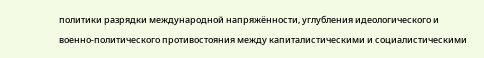политики разрядки международной напряжённости, углубления идеологического и военно-политического противостояния между капиталистическими и социалистическими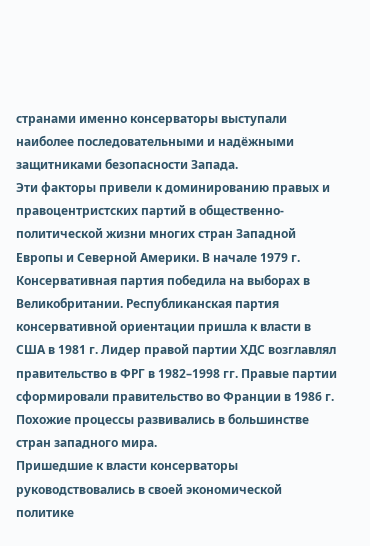странами именно консерваторы выступали наиболее последовательными и надёжными защитниками безопасности Запада.
Эти факторы привели к доминированию правых и правоцентристских партий в общественно-политической жизни многих стран Западной Европы и Северной Америки. В начале 1979 г. Консервативная партия победила на выборах в Великобритании. Республиканская партия консервативной ориентации пришла к власти в США в 1981 г. Лидер правой партии ХДС возглавлял правительство в ФРГ в 1982–1998 гг. Правые партии сформировали правительство во Франции в 1986 г. Похожие процессы развивались в большинстве стран западного мира.
Пришедшие к власти консерваторы руководствовались в своей экономической политике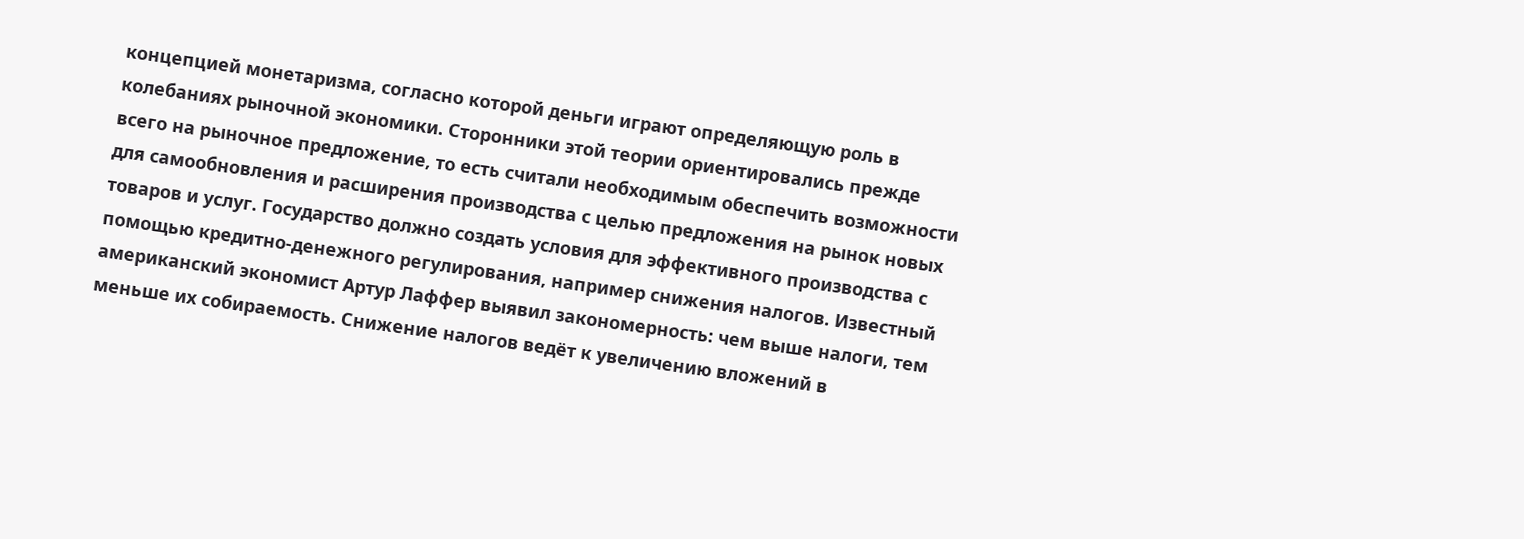концепцией монетаризма, согласно которой деньги играют определяющую роль в колебаниях рыночной экономики. Сторонники этой теории ориентировались прежде всего на рыночное предложение, то есть считали необходимым обеспечить возможности для самообновления и расширения производства с целью предложения на рынок новых товаров и услуг. Государство должно создать условия для эффективного производства с помощью кредитно-денежного регулирования, например снижения налогов. Известный американский экономист Артур Лаффер выявил закономерность: чем выше налоги, тем меньше их собираемость. Снижение налогов ведёт к увеличению вложений в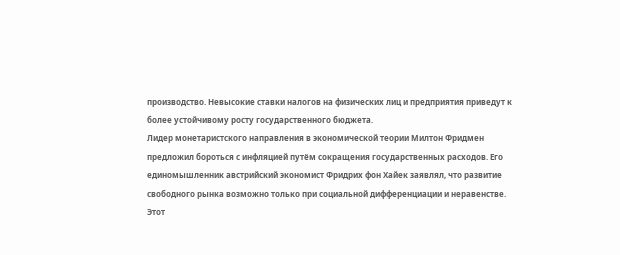производство. Невысокие ставки налогов на физических лиц и предприятия приведут к более устойчивому росту государственного бюджета.
Лидер монетаристского направления в экономической теории Милтон Фридмен предложил бороться с инфляцией путём сокращения государственных расходов. Его единомышленник австрийский экономист Фридрих фон Хайек заявлял, что развитие свободного рынка возможно только при социальной дифференциации и неравенстве. Этот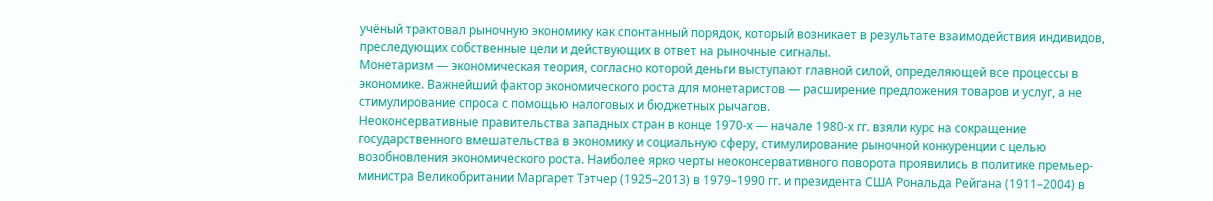учёный трактовал рыночную экономику как спонтанный порядок, который возникает в результате взаимодействия индивидов, преследующих собственные цели и действующих в ответ на рыночные сигналы.
Монетаризм — экономическая теория, согласно которой деньги выступают главной силой, определяющей все процессы в экономике. Важнейший фактор экономического роста для монетаристов — расширение предложения товаров и услуг, а не стимулирование спроса с помощью налоговых и бюджетных рычагов.
Неоконсервативные правительства западных стран в конце 1970-х — начале 1980-х гг. взяли курс на сокращение государственного вмешательства в экономику и социальную сферу, стимулирование рыночной конкуренции с целью возобновления экономического роста. Наиболее ярко черты неоконсервативного поворота проявились в политике премьер-министра Великобритании Маргарет Тэтчер (1925–2013) в 1979–1990 гг. и президента США Рональда Рейгана (1911–2004) в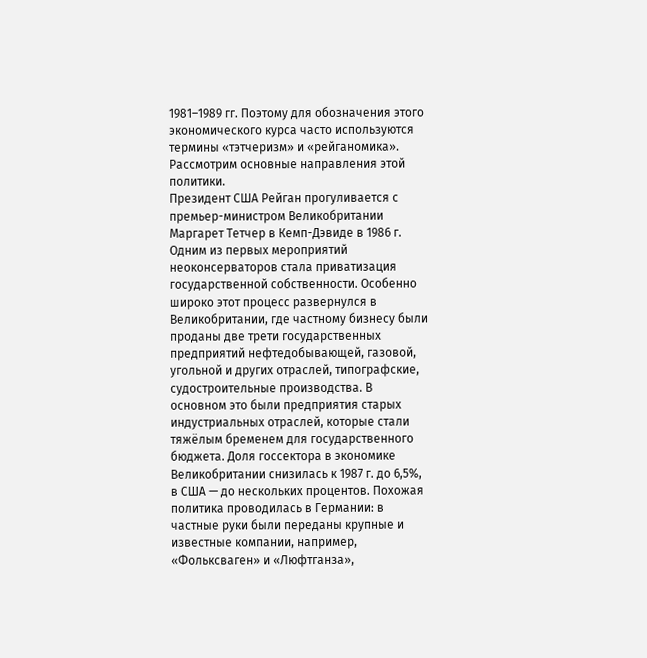1981–1989 гг. Поэтому для обозначения этого экономического курса часто используются термины «тэтчеризм» и «рейганомика». Рассмотрим основные направления этой политики.
Президент США Рейган прогуливается с премьер-министром Великобритании Маргарет Тетчер в Кемп-Дэвиде в 1986 г.
Одним из первых мероприятий неоконсерваторов стала приватизация государственной собственности. Особенно широко этот процесс развернулся в Великобритании, где частному бизнесу были проданы две трети государственных предприятий нефтедобывающей, газовой, угольной и других отраслей, типографские, судостроительные производства. В основном это были предприятия старых индустриальных отраслей, которые стали тяжёлым бременем для государственного бюджета. Доля госсектора в экономике Великобритании снизилась к 1987 г. до 6,5%, в США — до нескольких процентов. Похожая политика проводилась в Германии: в частные руки были переданы крупные и известные компании, например, «Фольксваген» и «Люфтганза»,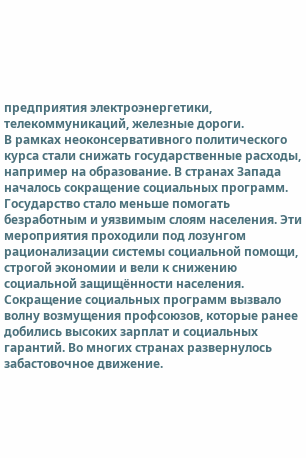предприятия электроэнергетики, телекоммуникаций, железные дороги.
В рамках неоконсервативного политического курса стали снижать государственные расходы, например на образование. В странах Запада началось сокращение социальных программ. Государство стало меньше помогать безработным и уязвимым слоям населения. Эти мероприятия проходили под лозунгом рационализации системы социальной помощи, строгой экономии и вели к снижению социальной защищённости населения.
Сокращение социальных программ вызвало волну возмущения профсоюзов, которые ранее добились высоких зарплат и социальных гарантий. Во многих странах развернулось забастовочное движение.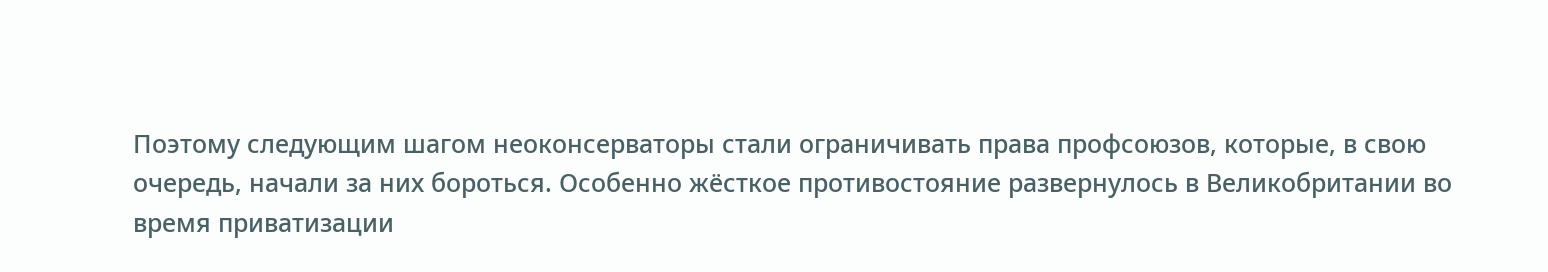Поэтому следующим шагом неоконсерваторы стали ограничивать права профсоюзов, которые, в свою очередь, начали за них бороться. Особенно жёсткое противостояние развернулось в Великобритании во время приватизации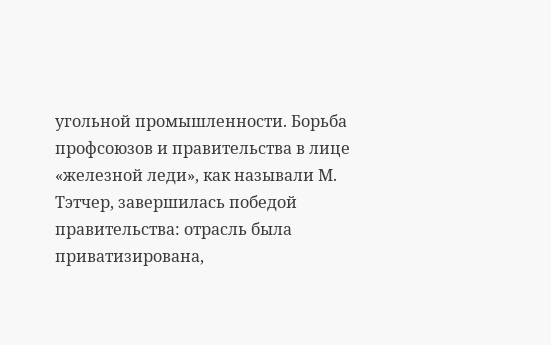угольной промышленности. Борьба профсоюзов и правительства в лице «железной леди», как называли М. Тэтчер, завершилась победой правительства: отрасль была приватизирована,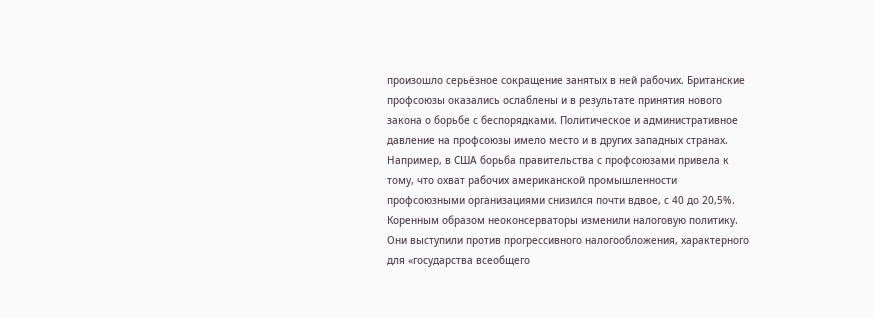произошло серьёзное сокращение занятых в ней рабочих. Британские профсоюзы оказались ослаблены и в результате принятия нового закона о борьбе с беспорядками. Политическое и административное давление на профсоюзы имело место и в других западных странах. Например, в США борьба правительства с профсоюзами привела к тому, что охват рабочих американской промышленности профсоюзными организациями снизился почти вдвое, с 40 до 20,5%.
Коренным образом неоконсерваторы изменили налоговую политику. Они выступили против прогрессивного налогообложения, характерного для «государства всеобщего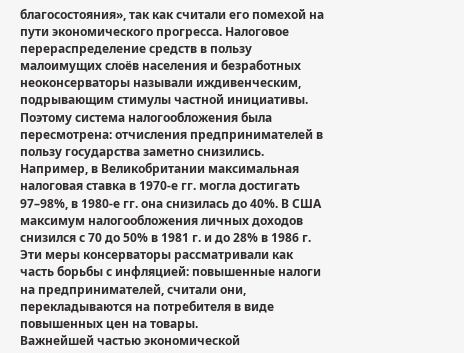благосостояния», так как считали его помехой на пути экономического прогресса. Налоговое перераспределение средств в пользу малоимущих слоёв населения и безработных неоконсерваторы называли иждивенческим, подрывающим стимулы частной инициативы. Поэтому система налогообложения была пересмотрена: отчисления предпринимателей в пользу государства заметно снизились. Например, в Великобритании максимальная налоговая ставка в 1970-е гг. могла достигать 97–98%, в 1980-е гг. она снизилась до 40%. В США максимум налогообложения личных доходов снизился с 70 до 50% в 1981 г. и до 28% в 1986 г. Эти меры консерваторы рассматривали как часть борьбы с инфляцией: повышенные налоги на предпринимателей, считали они, перекладываются на потребителя в виде повышенных цен на товары.
Важнейшей частью экономической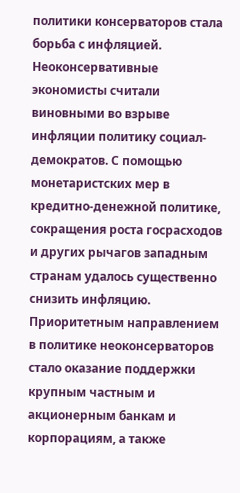политики консерваторов стала борьба с инфляцией. Неоконсервативные экономисты считали виновными во взрыве инфляции политику социал-демократов. С помощью монетаристских мер в кредитно-денежной политике, сокращения роста госрасходов и других рычагов западным странам удалось существенно снизить инфляцию.
Приоритетным направлением в политике неоконсерваторов стало оказание поддержки крупным частным и акционерным банкам и корпорациям, а также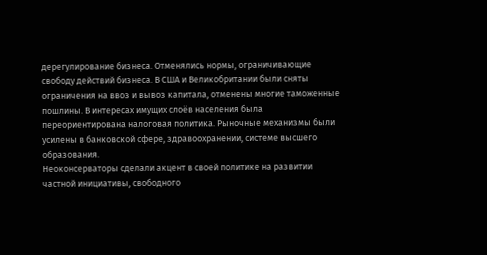дерегулирование бизнеса. Отменялись нормы, ограничивающие свободу действий бизнеса. В США и Великобритании были сняты ограничения на ввоз и вывоз капитала, отменены многие таможенные пошлины. В интересах имущих слоёв населения была переориентирована налоговая политика. Рыночные механизмы были усилены в банковской сфере, здравоохранении, системе высшего образования.
Неоконсерваторы сделали акцент в своей политике на развитии частной инициативы, свободного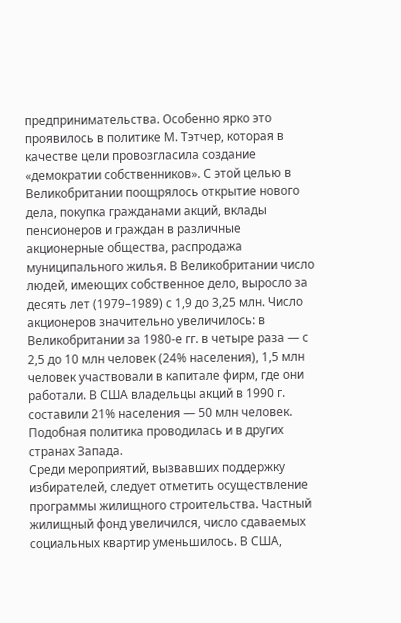предпринимательства. Особенно ярко это проявилось в политике М. Тэтчер, которая в качестве цели провозгласила создание «демократии собственников». С этой целью в Великобритании поощрялось открытие нового дела, покупка гражданами акций, вклады пенсионеров и граждан в различные акционерные общества, распродажа муниципального жилья. В Великобритании число людей, имеющих собственное дело, выросло за десять лет (1979–1989) с 1,9 до 3,25 млн. Число акционеров значительно увеличилось: в Великобритании за 1980-е гг. в четыре раза — с 2,5 до 10 млн человек (24% населения), 1,5 млн человек участвовали в капитале фирм, где они работали. В США владельцы акций в 1990 г. составили 21% населения — 50 млн человек. Подобная политика проводилась и в других странах Запада.
Среди мероприятий, вызвавших поддержку избирателей, следует отметить осуществление программы жилищного строительства. Частный жилищный фонд увеличился, число сдаваемых социальных квартир уменьшилось. В США,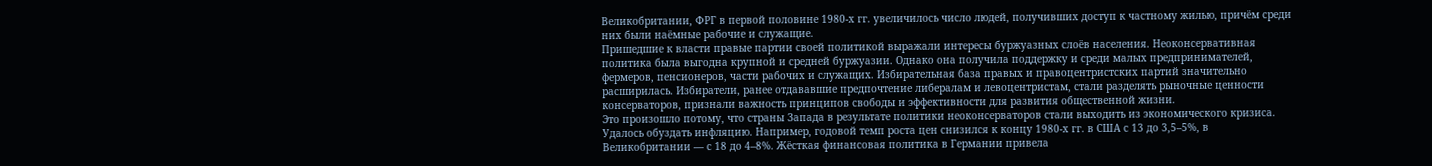Великобритании, ФРГ в первой половине 1980-х гг. увеличилось число людей, получивших доступ к частному жилью, причём среди них были наёмные рабочие и служащие.
Пришедшие к власти правые партии своей политикой выражали интересы буржуазных слоёв населения. Неоконсервативная политика была выгодна крупной и средней буржуазии. Однако она получила поддержку и среди малых предпринимателей, фермеров, пенсионеров, части рабочих и служащих. Избирательная база правых и правоцентристских партий значительно расширилась. Избиратели, ранее отдававшие предпочтение либералам и левоцентристам, стали разделять рыночные ценности консерваторов, признали важность принципов свободы и эффективности для развития общественной жизни.
Это произошло потому, что страны Запада в результате политики неоконсерваторов стали выходить из экономического кризиса. Удалось обуздать инфляцию. Например, годовой темп роста цен снизился к концу 1980-х гг. в США с 13 до 3,5–5%, в Великобритании — с 18 до 4–8%. Жёсткая финансовая политика в Германии привела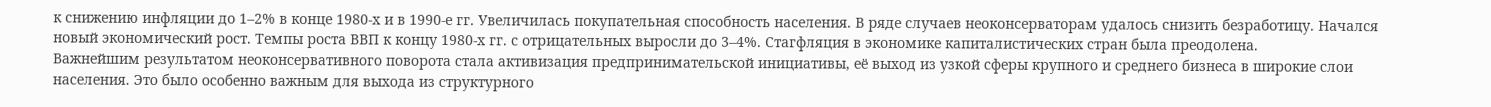к снижению инфляции до 1–2% в конце 1980-х и в 1990-е гг. Увеличилась покупательная способность населения. В ряде случаев неоконсерваторам удалось снизить безработицу. Начался новый экономический рост. Темпы роста ВВП к концу 1980-х гг. с отрицательных выросли до 3–4%. Стагфляция в экономике капиталистических стран была преодолена.
Важнейшим результатом неоконсервативного поворота стала активизация предпринимательской инициативы, её выход из узкой сферы крупного и среднего бизнеса в широкие слои населения. Это было особенно важным для выхода из структурного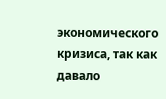экономического кризиса, так как давало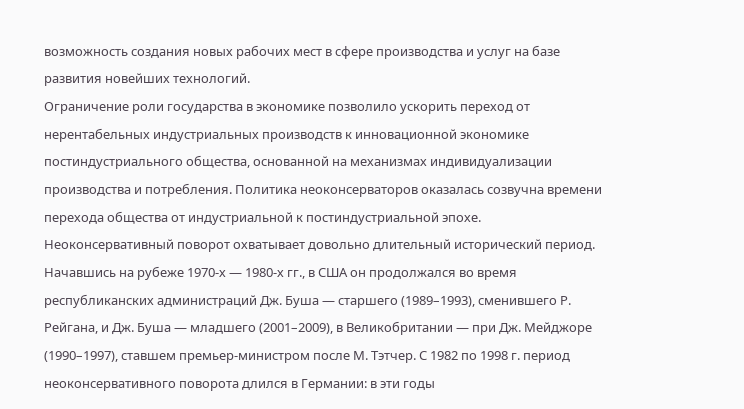возможность создания новых рабочих мест в сфере производства и услуг на базе развития новейших технологий.
Ограничение роли государства в экономике позволило ускорить переход от нерентабельных индустриальных производств к инновационной экономике постиндустриального общества, основанной на механизмах индивидуализации производства и потребления. Политика неоконсерваторов оказалась созвучна времени перехода общества от индустриальной к постиндустриальной эпохе.
Неоконсервативный поворот охватывает довольно длительный исторический период. Начавшись на рубеже 1970-х — 1980-х гг., в США он продолжался во время республиканских администраций Дж. Буша — старшего (1989–1993), сменившего Р. Рейгана, и Дж. Буша — младшего (2001–2009), в Великобритании — при Дж. Мейджоре (1990–1997), ставшем премьер-министром после М. Тэтчер. С 1982 по 1998 г. период неоконсервативного поворота длился в Германии: в эти годы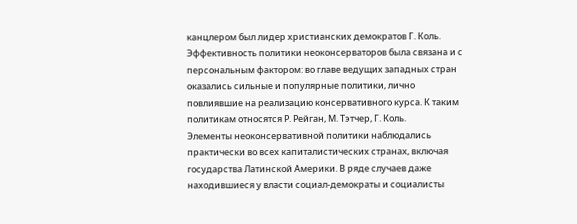канцлером был лидер христианских демократов Г. Коль. Эффективность политики неоконсерваторов была связана и с персональным фактором: во главе ведущих западных стран оказались сильные и популярные политики, лично повлиявшие на реализацию консервативного курса. К таким политикам относятся Р. Рейган, М. Тэтчер, Г. Коль.
Элементы неоконсервативной политики наблюдались практически во всех капиталистических странах, включая государства Латинской Америки. В ряде случаев даже находившиеся у власти социал-демократы и социалисты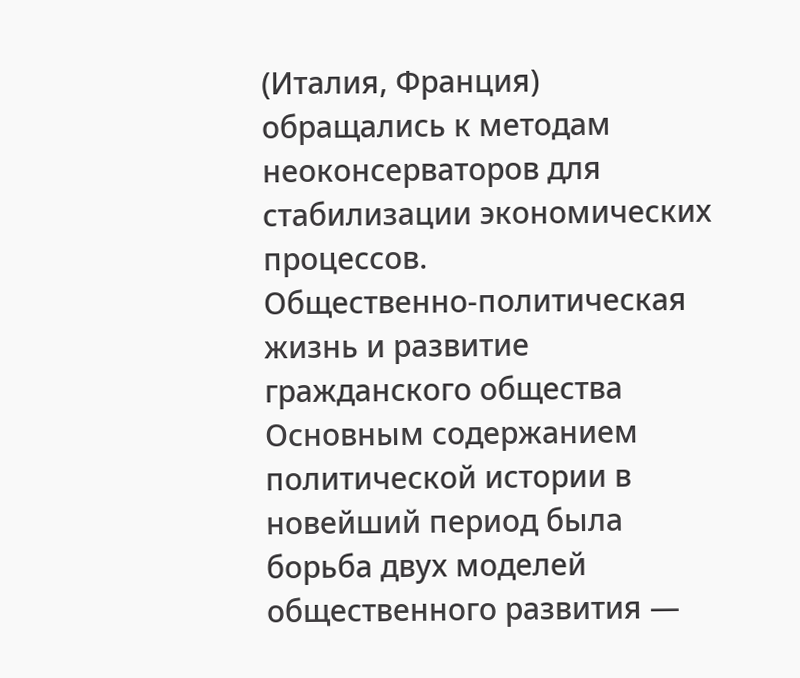(Италия, Франция) обращались к методам неоконсерваторов для стабилизации экономических процессов.
Общественно-политическая жизнь и развитие гражданского общества
Основным содержанием политической истории в новейший период была борьба двух моделей общественного развития —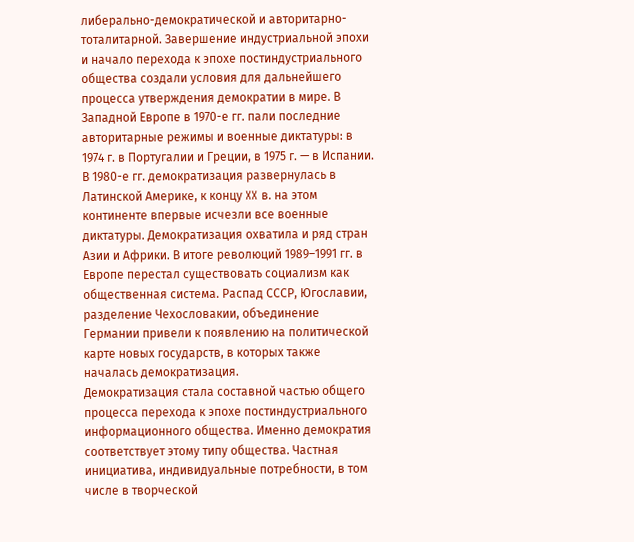либерально-демократической и авторитарно-тоталитарной. Завершение индустриальной эпохи и начало перехода к эпохе постиндустриального общества создали условия для дальнейшего процесса утверждения демократии в мире. В Западной Европе в 1970-е гг. пали последние авторитарные режимы и военные диктатуры: в 1974 г. в Португалии и Греции, в 1975 г. — в Испании. В 1980-е гг. демократизация развернулась в Латинской Америке, к концу XX в. на этом континенте впервые исчезли все военные диктатуры. Демократизация охватила и ряд стран Азии и Африки. В итоге революций 1989–1991 гг. в Европе перестал существовать социализм как общественная система. Распад СССР, Югославии, разделение Чехословакии, объединение Германии привели к появлению на политической карте новых государств, в которых также началась демократизация.
Демократизация стала составной частью общего процесса перехода к эпохе постиндустриального информационного общества. Именно демократия соответствует этому типу общества. Частная инициатива, индивидуальные потребности, в том числе в творческой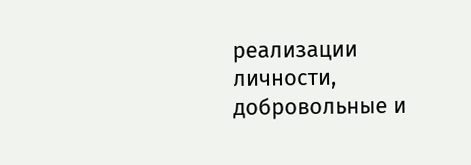реализации личности, добровольные и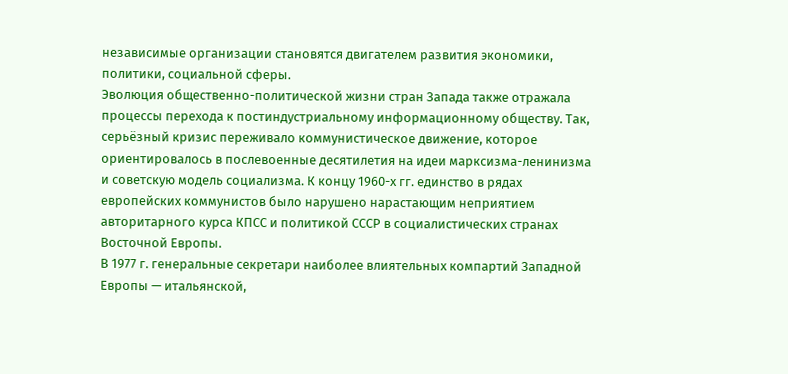независимые организации становятся двигателем развития экономики, политики, социальной сферы.
Эволюция общественно-политической жизни стран Запада также отражала процессы перехода к постиндустриальному информационному обществу. Так, серьёзный кризис переживало коммунистическое движение, которое ориентировалось в послевоенные десятилетия на идеи марксизма-ленинизма и советскую модель социализма. К концу 1960-х гг. единство в рядах европейских коммунистов было нарушено нарастающим неприятием авторитарного курса КПСС и политикой СССР в социалистических странах Восточной Европы.
В 1977 г. генеральные секретари наиболее влиятельных компартий Западной Европы — итальянской,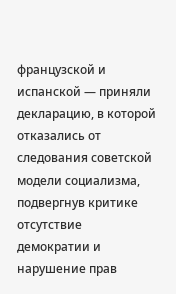французской и испанской — приняли декларацию, в которой отказались от следования советской модели социализма, подвергнув критике отсутствие демократии и нарушение прав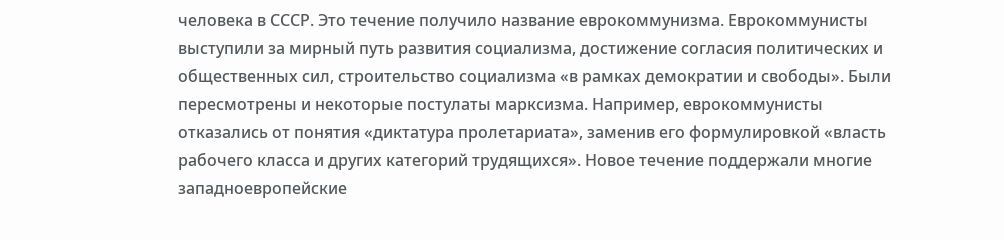человека в СССР. Это течение получило название еврокоммунизма. Еврокоммунисты выступили за мирный путь развития социализма, достижение согласия политических и общественных сил, строительство социализма «в рамках демократии и свободы». Были пересмотрены и некоторые постулаты марксизма. Например, еврокоммунисты отказались от понятия «диктатура пролетариата», заменив его формулировкой «власть рабочего класса и других категорий трудящихся». Новое течение поддержали многие западноевропейские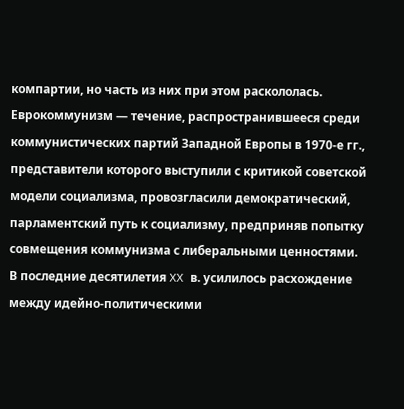компартии, но часть из них при этом раскололась.
Еврокоммунизм — течение, распространившееся среди коммунистических партий Западной Европы в 1970-е гг., представители которого выступили с критикой советской модели социализма, провозгласили демократический, парламентский путь к социализму, предприняв попытку совмещения коммунизма с либеральными ценностями.
В последние десятилетия XX в. усилилось расхождение между идейно-политическими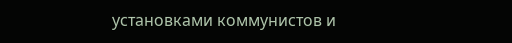установками коммунистов и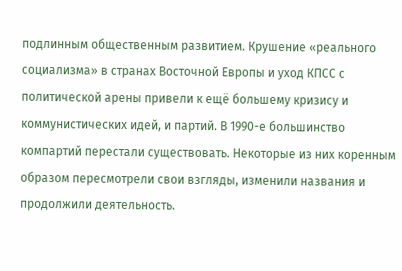подлинным общественным развитием. Крушение «реального социализма» в странах Восточной Европы и уход КПСС с политической арены привели к ещё большему кризису и коммунистических идей, и партий. В 1990-е большинство компартий перестали существовать. Некоторые из них коренным образом пересмотрели свои взгляды, изменили названия и продолжили деятельность.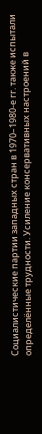Социалистические партии западных стран в 1970–1980-е гг. также испытали определённые трудности. Усиление консервативных настроений в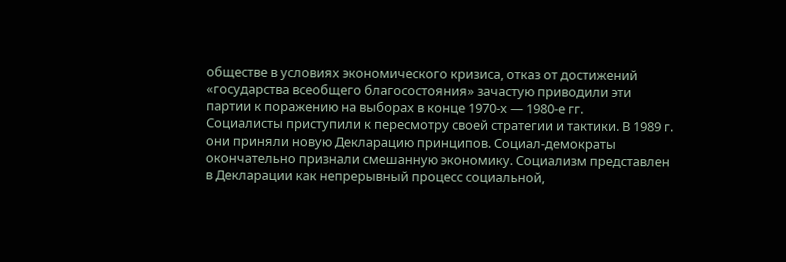обществе в условиях экономического кризиса, отказ от достижений «государства всеобщего благосостояния» зачастую приводили эти партии к поражению на выборах в конце 1970-х — 1980-е гг.
Социалисты приступили к пересмотру своей стратегии и тактики. В 1989 г. они приняли новую Декларацию принципов. Социал-демократы окончательно признали смешанную экономику. Социализм представлен в Декларации как непрерывный процесс социальной,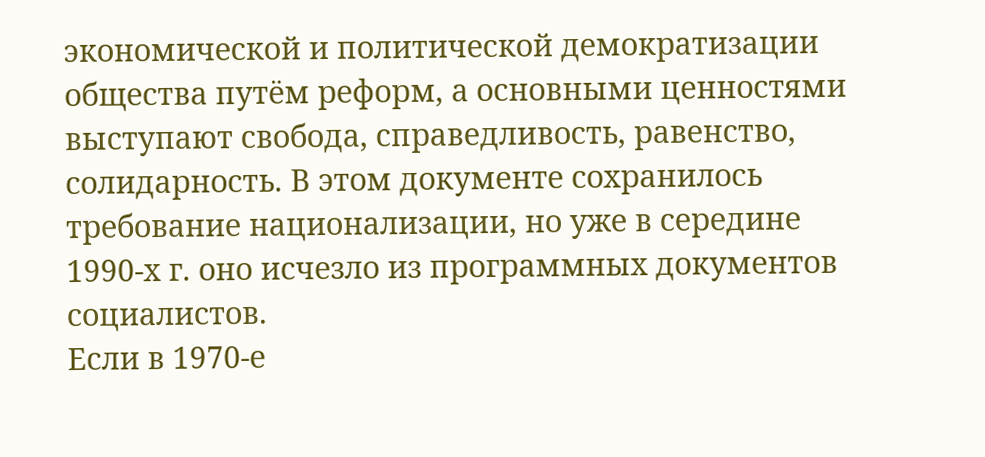экономической и политической демократизации общества путём реформ, а основными ценностями выступают свобода, справедливость, равенство, солидарность. В этом документе сохранилось требование национализации, но уже в середине 1990-х г. оно исчезло из программных документов социалистов.
Если в 1970-е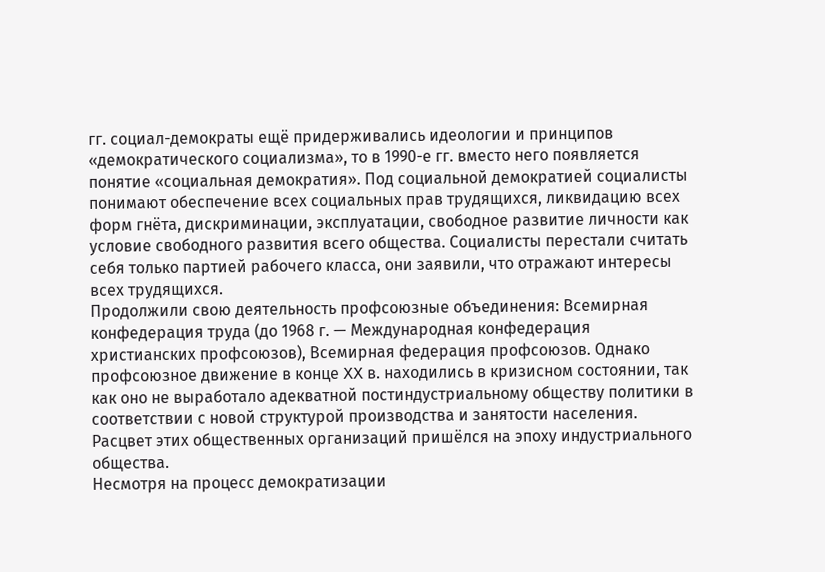гг. социал-демократы ещё придерживались идеологии и принципов «демократического социализма», то в 1990-е гг. вместо него появляется понятие «социальная демократия». Под социальной демократией социалисты понимают обеспечение всех социальных прав трудящихся, ликвидацию всех форм гнёта, дискриминации, эксплуатации, свободное развитие личности как условие свободного развития всего общества. Социалисты перестали считать себя только партией рабочего класса, они заявили, что отражают интересы всех трудящихся.
Продолжили свою деятельность профсоюзные объединения: Всемирная конфедерация труда (до 1968 г. — Международная конфедерация христианских профсоюзов), Всемирная федерация профсоюзов. Однако профсоюзное движение в конце XX в. находились в кризисном состоянии, так как оно не выработало адекватной постиндустриальному обществу политики в соответствии с новой структурой производства и занятости населения. Расцвет этих общественных организаций пришёлся на эпоху индустриального общества.
Несмотря на процесс демократизации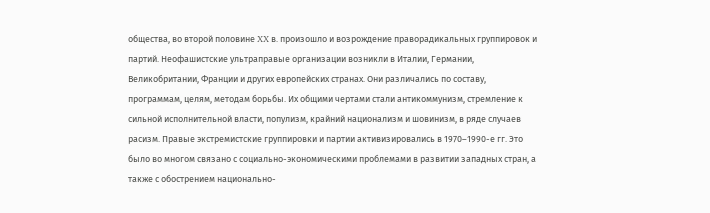общества, во второй половине XX в. произошло и возрождение праворадикальных группировок и партий. Неофашистские ультраправые организации возникли в Италии, Германии, Великобритании, Франции и других европейских странах. Они различались по составу, программам, целям, методам борьбы. Их общими чертами стали антикоммунизм, стремление к сильной исполнительной власти, популизм, крайний национализм и шовинизм, в ряде случаев расизм. Правые экстремистские группировки и партии активизировались в 1970–1990-е гг. Это было во многом связано с социально-экономическими проблемами в развитии западных стран, а также с обострением национально-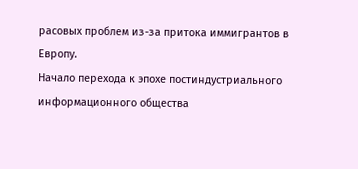расовых проблем из-за притока иммигрантов в Европу.
Начало перехода к эпохе постиндустриального информационного общества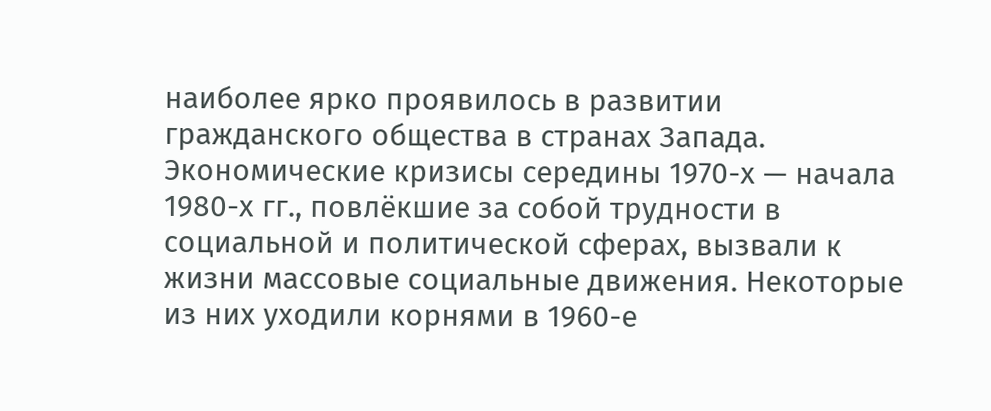наиболее ярко проявилось в развитии гражданского общества в странах Запада. Экономические кризисы середины 1970-х — начала 1980-х гг., повлёкшие за собой трудности в социальной и политической сферах, вызвали к жизни массовые социальные движения. Некоторые из них уходили корнями в 1960-е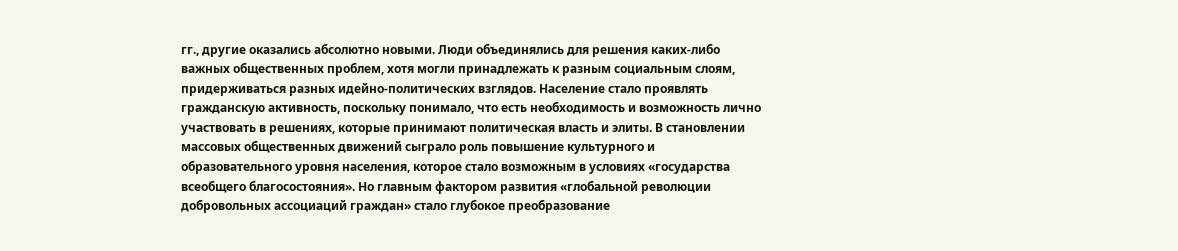гг., другие оказались абсолютно новыми. Люди объединялись для решения каких-либо важных общественных проблем, хотя могли принадлежать к разным социальным слоям, придерживаться разных идейно-политических взглядов. Население стало проявлять гражданскую активность, поскольку понимало, что есть необходимость и возможность лично участвовать в решениях, которые принимают политическая власть и элиты. В становлении массовых общественных движений сыграло роль повышение культурного и образовательного уровня населения, которое стало возможным в условиях «государства всеобщего благосостояния». Но главным фактором развития «глобальной революции добровольных ассоциаций граждан» стало глубокое преобразование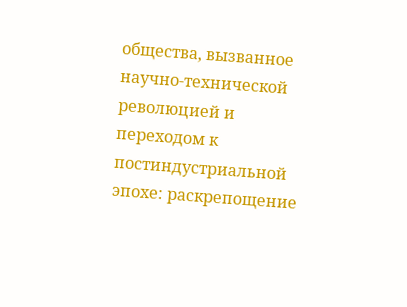общества, вызванное научно-технической революцией и переходом к постиндустриальной эпохе: раскрепощение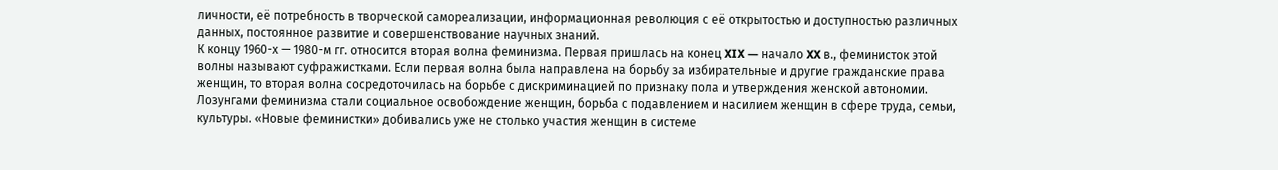личности, её потребность в творческой самореализации, информационная революция с её открытостью и доступностью различных данных, постоянное развитие и совершенствование научных знаний.
К концу 1960-х — 1980-м гг. относится вторая волна феминизма. Первая пришлась на конец XIX — начало XX в., феминисток этой волны называют суфражистками. Если первая волна была направлена на борьбу за избирательные и другие гражданские права женщин, то вторая волна сосредоточилась на борьбе с дискриминацией по признаку пола и утверждения женской автономии. Лозунгами феминизма стали социальное освобождение женщин, борьба с подавлением и насилием женщин в сфере труда, семьи, культуры. «Новые феминистки» добивались уже не столько участия женщин в системе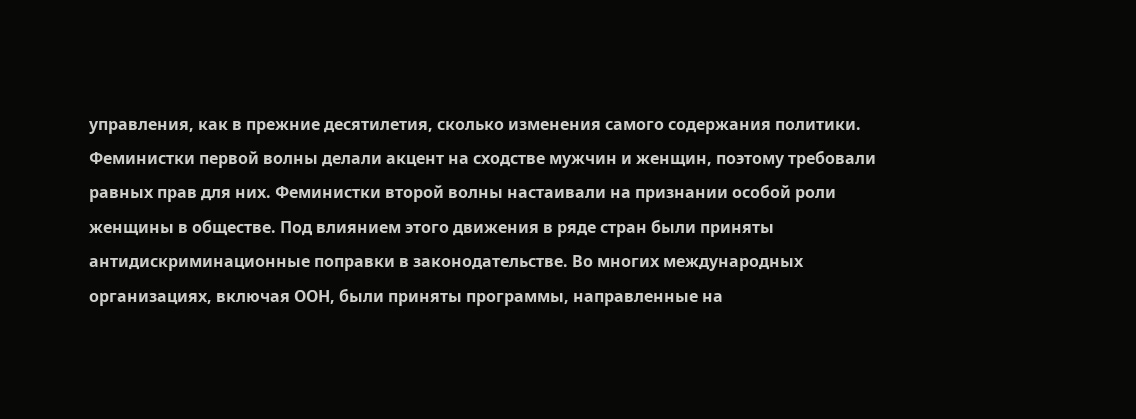управления, как в прежние десятилетия, сколько изменения самого содержания политики. Феминистки первой волны делали акцент на сходстве мужчин и женщин, поэтому требовали равных прав для них. Феминистки второй волны настаивали на признании особой роли женщины в обществе. Под влиянием этого движения в ряде стран были приняты антидискриминационные поправки в законодательстве. Во многих международных организациях, включая ООН, были приняты программы, направленные на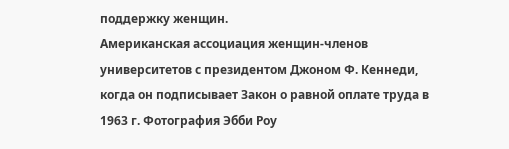поддержку женщин.
Американская ассоциация женщин-членов университетов с президентом Джоном Ф. Кеннеди, когда он подписывает Закон о равной оплате труда в 1963 г. Фотография Эбби Роу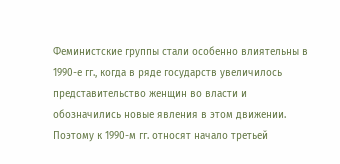Феминистские группы стали особенно влиятельны в 1990-е гг., когда в ряде государств увеличилось представительство женщин во власти и обозначились новые явления в этом движении. Поэтому к 1990-м гг. относят начало третьей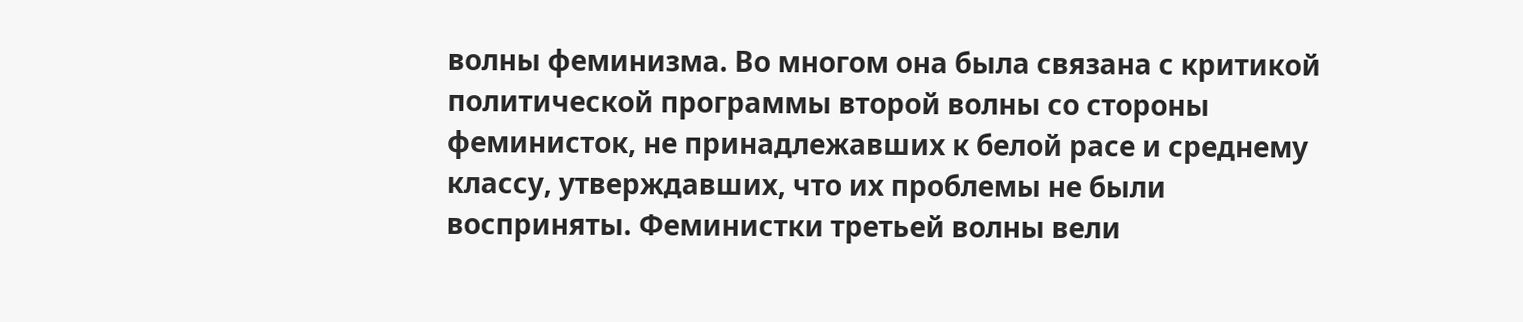волны феминизма. Во многом она была связана с критикой политической программы второй волны со стороны феминисток, не принадлежавших к белой расе и среднему классу, утверждавших, что их проблемы не были восприняты. Феминистки третьей волны вели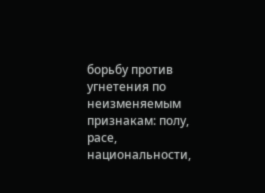борьбу против угнетения по неизменяемым признакам: полу, расе, национальности,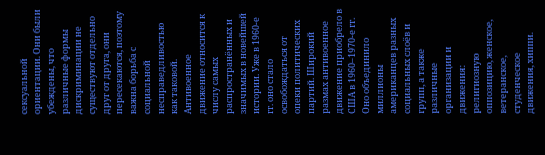сексуальной ориентации. Они были убеждены, что различные формы дискриминации не существуют отдельно друг от друга, они пересекаются, поэтому важна борьба с социальной несправедливостью как таковой.
Антивоенное движение относится к числу самых распространённых и значимых в новейшей истории. Уже в 1960-е гг. оно стало освобождаться от опеки политических партий. Широкий размах антивоенное движение приобрело в США в 1960–1970-е гг. Оно объединило миллионы американцев разных социальных слоёв и групп, а также различные организации и движения: религиозную оппозицию, женское, ветеранское, студенческое движения, хиппи.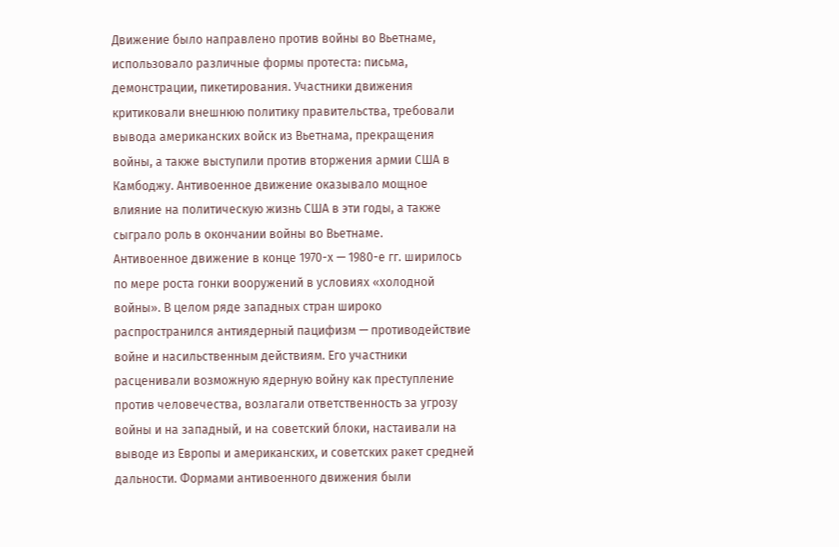Движение было направлено против войны во Вьетнаме, использовало различные формы протеста: письма, демонстрации, пикетирования. Участники движения критиковали внешнюю политику правительства, требовали вывода американских войск из Вьетнама, прекращения войны, а также выступили против вторжения армии США в Камбоджу. Антивоенное движение оказывало мощное влияние на политическую жизнь США в эти годы, а также сыграло роль в окончании войны во Вьетнаме.
Антивоенное движение в конце 1970-х — 1980-е гг. ширилось по мере роста гонки вооружений в условиях «холодной войны». В целом ряде западных стран широко распространился антиядерный пацифизм — противодействие войне и насильственным действиям. Его участники расценивали возможную ядерную войну как преступление против человечества, возлагали ответственность за угрозу войны и на западный, и на советский блоки, настаивали на выводе из Европы и американских, и советских ракет средней дальности. Формами антивоенного движения были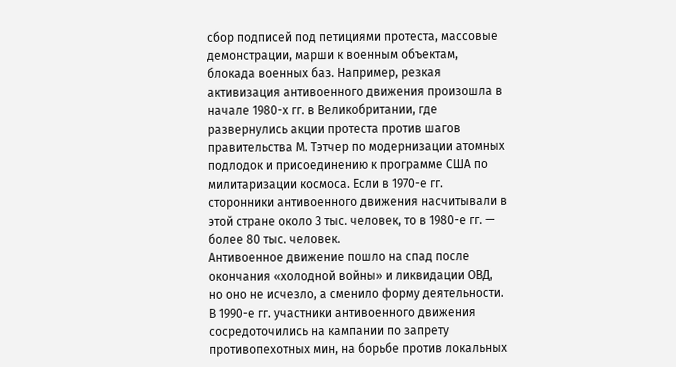сбор подписей под петициями протеста, массовые демонстрации, марши к военным объектам, блокада военных баз. Например, резкая активизация антивоенного движения произошла в начале 1980-х гг. в Великобритании, где развернулись акции протеста против шагов правительства М. Тэтчер по модернизации атомных подлодок и присоединению к программе США по милитаризации космоса. Если в 1970-е гг. сторонники антивоенного движения насчитывали в этой стране около 3 тыс. человек, то в 1980-е гг. — более 80 тыс. человек.
Антивоенное движение пошло на спад после окончания «холодной войны» и ликвидации ОВД, но оно не исчезло, а сменило форму деятельности. В 1990-е гг. участники антивоенного движения сосредоточились на кампании по запрету противопехотных мин, на борьбе против локальных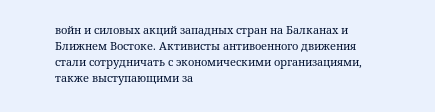войн и силовых акций западных стран на Балканах и Ближнем Востоке. Активисты антивоенного движения стали сотрудничать с экономическими организациями, также выступающими за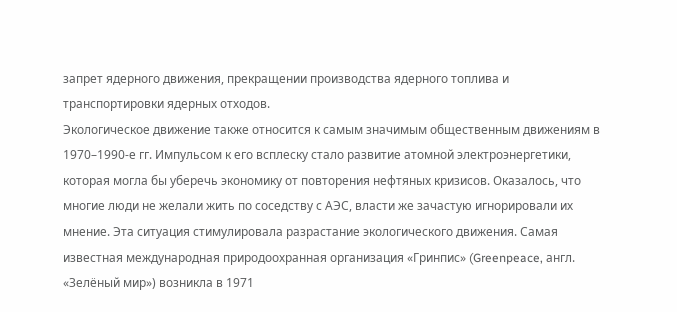запрет ядерного движения, прекращении производства ядерного топлива и транспортировки ядерных отходов.
Экологическое движение также относится к самым значимым общественным движениям в 1970–1990-е гг. Импульсом к его всплеску стало развитие атомной электроэнергетики, которая могла бы уберечь экономику от повторения нефтяных кризисов. Оказалось, что многие люди не желали жить по соседству с АЭС, власти же зачастую игнорировали их мнение. Эта ситуация стимулировала разрастание экологического движения. Самая известная международная природоохранная организация «Гринпис» (Greenpeace, англ. «Зелёный мир») возникла в 1971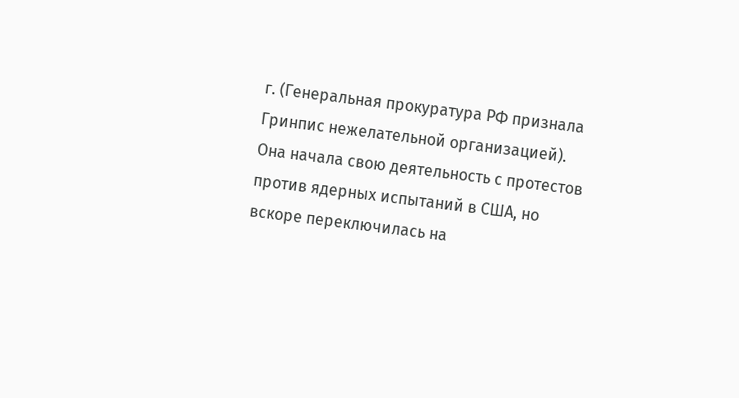г. (Генеральная прокуратура РФ признала Гринпис нежелательной организацией). Она начала свою деятельность с протестов против ядерных испытаний в США, но вскоре переключилась на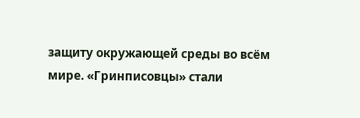защиту окружающей среды во всём мире. «Гринписовцы» стали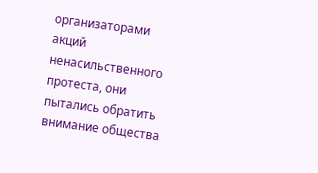организаторами акций ненасильственного протеста, они пытались обратить внимание общества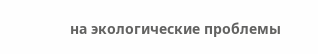на экологические проблемы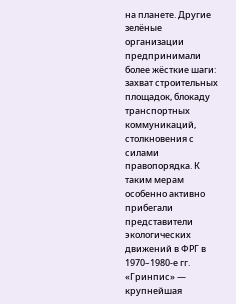на планете. Другие зелёные организации предпринимали более жёсткие шаги: захват строительных площадок, блокаду транспортных коммуникаций, столкновения с силами правопорядка. К таким мерам особенно активно прибегали представители экологических движений в ФРГ в 1970–1980-е гг.
«Гринпис» — крупнейшая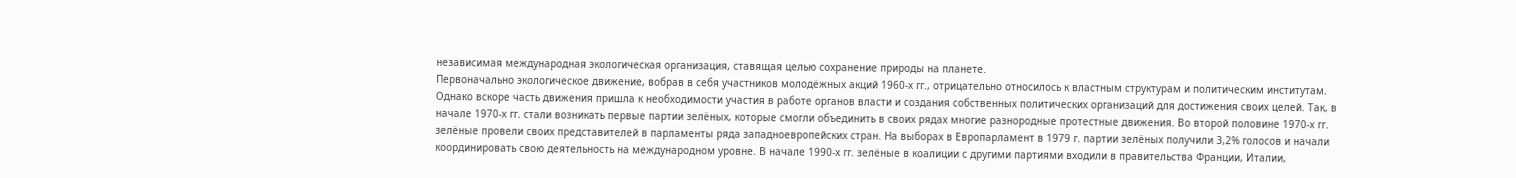независимая международная экологическая организация, ставящая целью сохранение природы на планете.
Первоначально экологическое движение, вобрав в себя участников молодёжных акций 1960-х гг., отрицательно относилось к властным структурам и политическим институтам. Однако вскоре часть движения пришла к необходимости участия в работе органов власти и создания собственных политических организаций для достижения своих целей. Так, в начале 1970-х гг. стали возникать первые партии зелёных, которые смогли объединить в своих рядах многие разнородные протестные движения. Во второй половине 1970-х гг. зелёные провели своих представителей в парламенты ряда западноевропейских стран. На выборах в Европарламент в 1979 г. партии зелёных получили 3,2% голосов и начали координировать свою деятельность на международном уровне. В начале 1990-х гг. зелёные в коалиции с другими партиями входили в правительства Франции, Италии,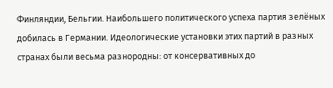Финляндии, Бельгии. Наибольшего политического успеха партия зелёных добилась в Германии. Идеологические установки этих партий в разных странах были весьма разнородны: от консервативных до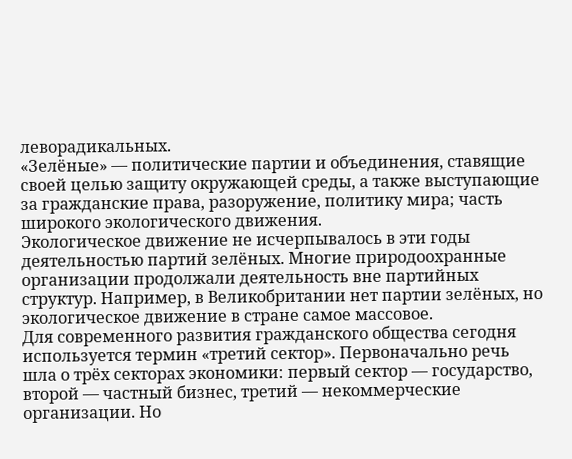леворадикальных.
«Зелёные» — политические партии и объединения, ставящие своей целью защиту окружающей среды, а также выступающие за гражданские права, разоружение, политику мира; часть широкого экологического движения.
Экологическое движение не исчерпывалось в эти годы деятельностью партий зелёных. Многие природоохранные организации продолжали деятельность вне партийных структур. Например, в Великобритании нет партии зелёных, но экологическое движение в стране самое массовое.
Для современного развития гражданского общества сегодня используется термин «третий сектор». Первоначально речь шла о трёх секторах экономики: первый сектор — государство, второй — частный бизнес, третий — некоммерческие организации. Но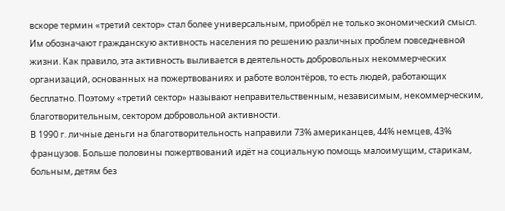вскоре термин «третий сектор» стал более универсальным, приобрёл не только экономический смысл. Им обозначают гражданскую активность населения по решению различных проблем повседневной жизни. Как правило, эта активность выливается в деятельность добровольных некоммерческих организаций, основанных на пожертвованиях и работе волонтёров, то есть людей, работающих бесплатно. Поэтому «третий сектор» называют неправительственным, независимым, некоммерческим, благотворительным, сектором добровольной активности.
В 1990 г. личные деньги на благотворительность направили 73% американцев, 44% немцев, 43% французов. Больше половины пожертвований идёт на социальную помощь малоимущим, старикам, больным, детям без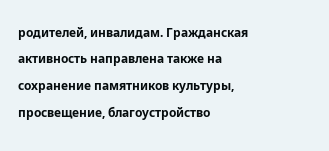родителей, инвалидам. Гражданская активность направлена также на сохранение памятников культуры, просвещение, благоустройство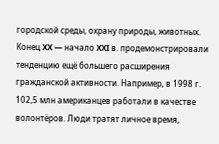городской среды, охрану природы, животных. Конец XX — начало XXI в. продемонстрировали тенденцию ещё большего расширения гражданской активности. Например, в 1998 г. 102,5 млн американцев работали в качестве волонтёров. Люди тратят личное время,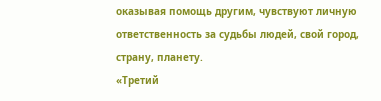оказывая помощь другим, чувствуют личную ответственность за судьбы людей, свой город, страну, планету.
«Третий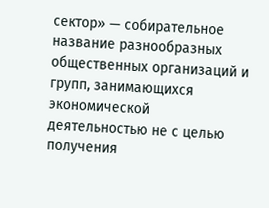сектор» — собирательное название разнообразных общественных организаций и групп, занимающихся экономической деятельностью не с целью получения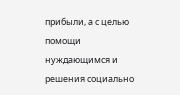прибыли, а с целью помощи нуждающимся и решения социально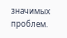значимых проблем.